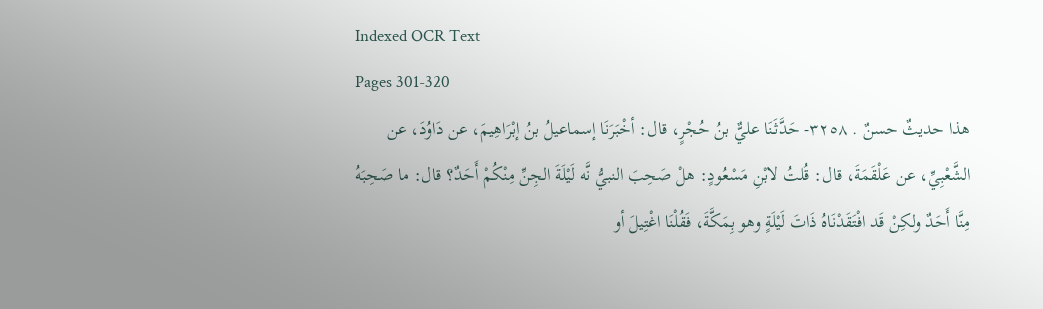Indexed OCR Text
Pages 301-320
هذا حديثٌ حسنٌ . ٣٢٥٨- حَدَّثَنَا عليٌّ بنُ حُجْرٍ، قال: أخْبَرَنَا إسماعيلُ بنُ إبْرَاهِيمَ، عن دَاوُدَ، عن الشَّعْبِيِّ، عن عَلْقَمَةَ، قال: قُلتُ لابْنِ مَسْعُودٍ: هلْ صَحِبَ النبيُّ نَّه لَيْلَةَ الجِنِّ مِنْكُمْ أَحَدٌ؟ قال: ما صَحِبَهُ مِنَّا أَحَدٌ ولكِنْ قَد افْتَقَدْنَاهُ ذَاتَ لَيْلَةٍ وهو بِمَكَّةَ، فَقُلْنَا اغْتِيلَ أو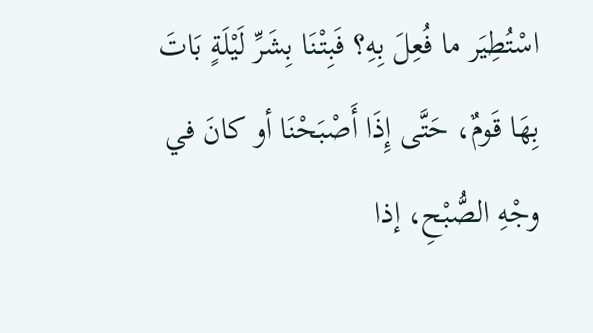اسْتُطِيَر ما فُعِلَ بِهِ؟ فَبِتْنَا بِشَرِّ لَيْلَةٍ بَاتَ بِهَا قَومٌ، حَتَّى إِذَا أَصْبَحْنَا أو كانَ في وجْهِ الصُّبْحِ، إذا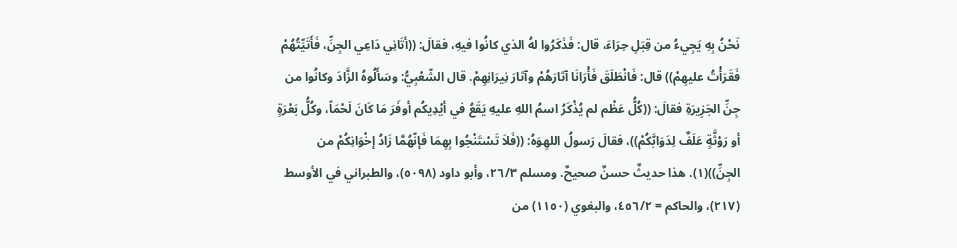نَحْنُ بِهِ يَجِيءُ من قِبَلِ حِرَاءَ، قال: فَذَكَرُوا لهُ الذي كانُوا فيهِ، فقالَ: ((أتَانِي دَاعِي الجِنِّ، فَأَتَيِّتُهُمْ فَقَرَأْتُ عليهِمْ)) قال: فَانْطَلَقَ فَأْرَانَا آثارَهُمْ وآثارَ نِيرَانِهِمْ. قال الشّعْبِيُّ: وسَأَلُوهُ الزَّادَ وكانُوا من جِنِّ الجَزِيرَةِ فقالَ: ((كُلُّ عَظْم لم يُذْكَرُ اسمُ اللهِ عليهِ يَقَعُ في أيْدِيكُم أوفَرَ مَا كَانَ لَحْمَاً، وكُلُّ بَعْرَةٍ أو رَوْثَّةٍ عَلَفٌ لِدَوَابَّكُمْ))، فقالَ رَسولُ اللهِوَهُ: ((فَلاَ تَسْتَنْجُوا بِهِمَا فَإنّهُمَّا زَادُ إخْوَانِكُمْ من الجِنِّ))(١). هذا حديثٌ حسنٌ صحيحٌ. ومسلم ٢٦/٣، وأبو داود (٥٠٩٨)، والطبراني في الأوسط (٢١٧)، والحاكم = ٤٥٦/٢، والبغوي (١١٥٠) من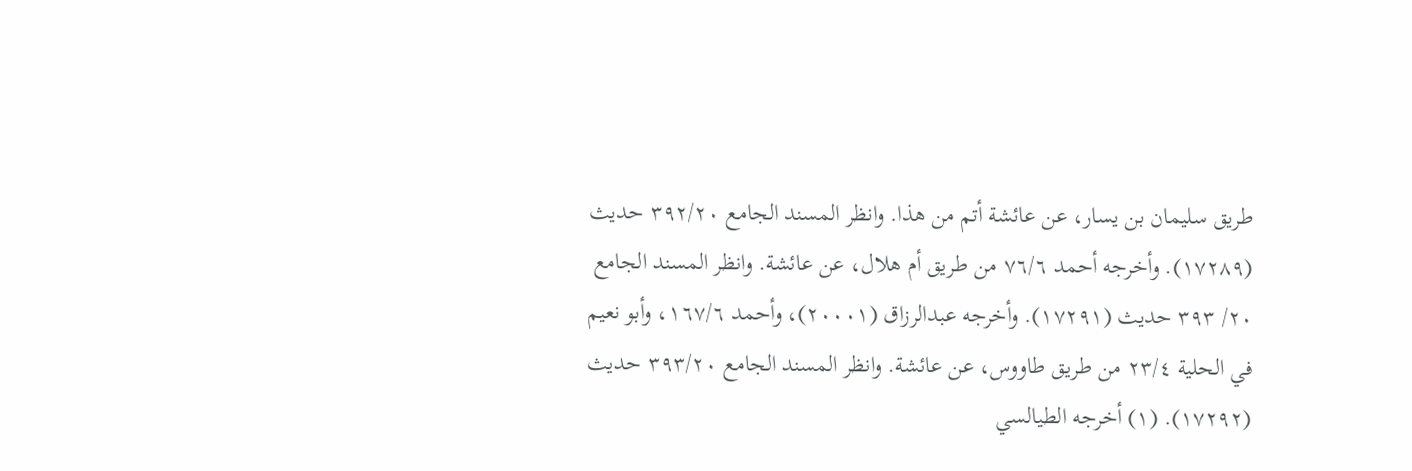طريق سليمان بن يسار، عن عائشة أتم من هذا. وانظر المسند الجامع ٣٩٢/٢٠ حديث (١٧٢٨٩). وأخرجه أحمد ٧٦/٦ من طريق أم هلال، عن عائشة. وانظر المسند الجامع ٢٠/ ٣٩٣ حديث (١٧٢٩١). وأخرجه عبدالرزاق (٢٠٠٠١)، وأحمد ١٦٧/٦، وأبو نعيم في الحلية ٢٣/٤ من طريق طاووس، عن عائشة. وانظر المسند الجامع ٣٩٣/٢٠ حديث (١٧٢٩٢). (١) أخرجه الطيالسي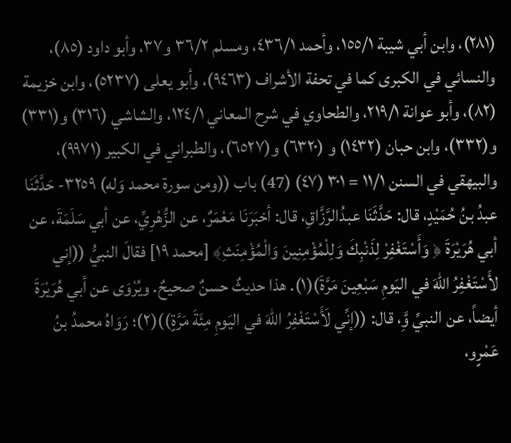(٢٨١)، وابن أبي شيبة ١٥٥/١، وأحمد ٤٣٦/١، ومسلم ٣٦/٢ و٣٧، وأبو داود (٨٥)، والنسائي في الكبرى كما في تحفة الأشراف (٩٤٦٣)، وأبو يعلى (٥٢٣٧)، وابن خزيمة (٨٢)، وأبو عوانة ٢١٩/١، والطحاوي في شرح المعاني ١٢٤/١، والشاشي (٣١٦) و(٣٣١) و(٣٣٢)، وابن حبان (١٤٣٢) و (٦٣٢٠) و(٦٥٢٧)، والطبراني في الكبير (٩٩٧١)، والبيهقي في السنن ١١/١ = ٣٠١ (٤٧) (47) باب ((ومن سورة محمد وَله) ٣٢٥٩- حَدَّثَنَا عبدُ بنُ حُمَيْدٍ، قال: حَدَّثَنَا عبدُالرَّزَّاقِ، قال: أخبَرَنَا مَعْمَرٌ، عن الزُّهْرِيِّ، عن أبي سَلَمَةَ، عن أبي هُرَيْرَةَ ﴿ وَأَسْتَغْفِرْ لِذَنْبِكَ وَلِلْمُؤْمِنِينَ وَالْمُؤْمِنَثِ﴾ [محمد ١٩] فقالَ النبيُّ ((إني لأَسْتَغْفِرُ اللهَ في اليَومِ سَبْعِينَ مَرَّةَ)(١). هذا حدیثٌ حسنٌ صحيحٌ. ويُرْوَى عن أبي هُرَيْرَةَ أيضاً، عن النبيِّ وَِّ، قال: ((إنِّي لَأَسْتَغْفِرُ اللهَ في اليَومِ مِئَةَ مَرَّةٍ))(٢)؛ رَوَاهُ محمدُ بنُ عَمْرٍو،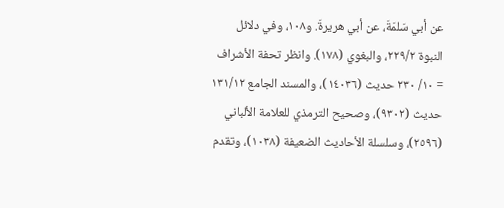عن أبي سَلمَةَ، عن أبي هريرةَ. و١٠٨، وفي دلائل النبوة ٢٢٩/٢، والبغوي (١٧٨). وانظر تحفة الأشراف = ١٠/ ٢٣٠ حديث (١٤٠٣٦)، والمسند الجامع ١٣١/١٢ حديث (٩٣٠٢)، وصحيح الترمذي للعلامة الألباني (٢٥٩٦)، وسلسلة الأحاديث الضعيفة (١٠٣٨)، وتقدم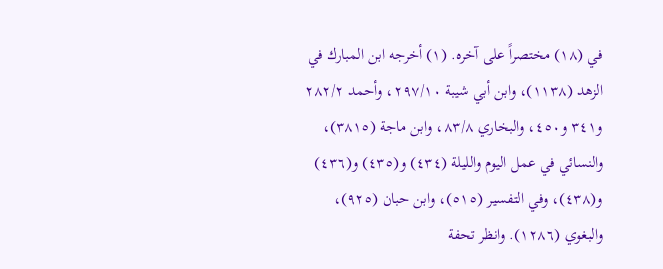في (١٨) مختصراً على آخره. (١) أخرجه ابن المبارك في الزهد (١١٣٨)، وابن أبي شيبة ٢٩٧/١٠، وأحمد ٢٨٢/٢ و٣٤١ و٤٥٠، والبخاري ٨٣/٨، وابن ماجة (٣٨١٥)، والنسائي في عمل اليوم والليلة (٤٣٤) و(٤٣٥) و(٤٣٦) و(٤٣٨)، وفي التفسير (٥١٥)، وابن حبان (٩٢٥)، والبغوي (١٢٨٦). وانظر تحفة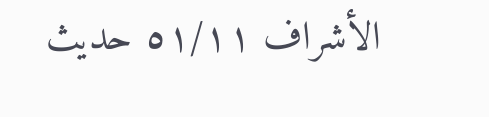الأشراف ٥١/١١ حديث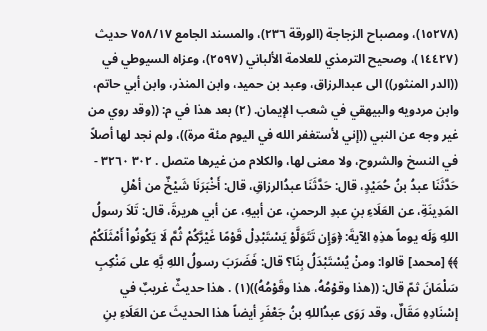(١٥٢٧٨)، ومصباح الزجاجة (الورقة ٢٣٦)، والمسند الجامع ٧٥٨/١٧ حديث (١٤٤٢٧)، وصحيح الترمذي للعلامة الألباني (٢٥٩٧)، وعزاه السيوطي في ((الدر المنثور)) الى عبدالرزاق، وعبد بن حميد، وابن المنذر، وابن أبي حاتم، وابن مردويه والبيهقي في شعب الإيمان. (٢) بعد هذا في م: ((وقد روي من غير وجه عن النبي ((إني لأستغفر الله في اليوم مئة مرة))، ولم نجد لها أصلاً في النسخ والشروح، ولا معنى لها، والكلام من غيرها متصل . ٣٠٢ ٣٢٦٠ - حَدَّثَنَا عبدُ بنُ حُمَيْدٍ، قال: حَدَّثَنَا عبدُالرزاقِ، قال: أَخْبَرَنَا شَيْخٌ من أهْلِ المَدِينَةِ، عن العَلَاءِ بنِ عبدِ الرحمنِ، عن أبيهِ، عن أبي هريرةَ، قال: تَلاَ رسولُ اللهِ وَلَه يوماً هذِهِ الآيةَ: ﴿وَإِن تَتَوَلَّوْ يَسْتَبْدِلْ قَوْمًا غَيْرَّكُمْ ثُمَّ لَا يَكُونُواْ أَمْثَلَكُمْ ﴾﴾ [محمد] قالوا: ومنْ يُسْتَبْدَلُ بِنَا؟ قال: فَضَرَبَ رسولُ اللهِ بَّهِ على مَنْكِبِ سَلْمَانَ ثمّ قال: ((هذا وقوْمُهُ، هذا وقَوْمُهُ))(١) . هذا حديثٌ غريبٌ في إسْنَادِهِ مَقَالٌ، وقد رَوَى عبدُاللهِ بنُ جَعْفَرِ أيضاً هذا الحديثَ عن العَلَاءِ بنِ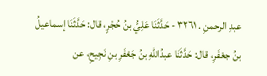عبدِ الرحمنِ . ٣٢٦١ - حَدَّثَنَا عَلِيُّ بنُ حُجْرٍ، قال: حَدَّثَنَا إسماعيلُ بنُ جعْفَرِ، قال: حَدَّثَنَا عبدُاللهِ بنُ جَعْفَرِ بنِ نَجِيحِ، عن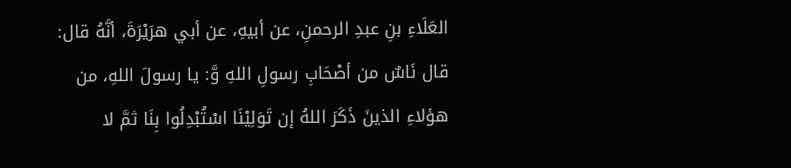العَلَاءِ بنِ عبدِ الرحمنِ، عن أبيهِ، عن أبي هرَيْرَةَ، أنَّهُ قال: قال نَاسٌ من أصْحَابِ رسولِ اللهِ وَّ: يا رسولَ اللهِ، من هؤلاءِ الذينَ ذَكَرَ اللهُ إن تَوَلِيْنَا اسْتُبْدِلُوا بِنَا ثمَّ لا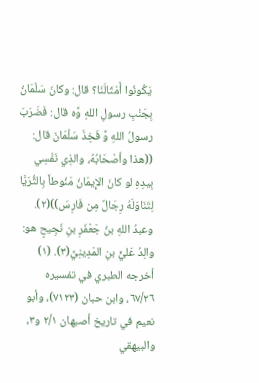يَكُونُوا أَمْثَالَنَا؟ قال: وكانَ سَلْمَانُ بِجَنْبِ رسولِ اللهِ وَّه قال: فَضَرَبَ رسولُ اللهِ وَّ فَخِذَ سَلْمَانَ قال: ((هذا وأصْحَابُهُ، والذِي نَفْسِي بِيدِهِ لو كانَ الإِيمَانُ مَنُوطاً بِالثُّرَيَّا لِتَنَاوَلَهُ رِجَالٌ مِن فَارِسَ))(٢). وعبدُ اللهِ بنُ جَعْفَرِ بنِ نَجِيحٍ هو: والِدُ عَليٍّ بنِ المَدِينِيِّ(٣). (١) أخرجه الطبري في تفسيره ٦٧/٢٦، وابن حبان (٧١٢٣)، وأبو نعيم في تاريخ أصبهان ٢/١ و٣، والبيهقي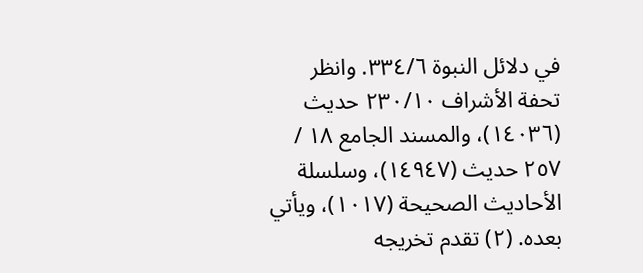في دلائل النبوة ٣٣٤/٦. وانظر تحفة الأشراف ٢٣٠/١٠ حديث (١٤٠٣٦)، والمسند الجامع ١٨ / ٢٥٧ حديث (١٤٩٤٧)، وسلسلة الأحاديث الصحيحة (١٠١٧)، ويأتي بعده. (٢) تقدم تخريجه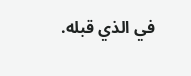في الذي قبله.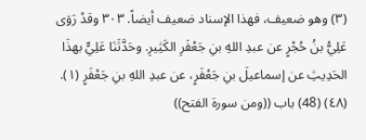(٣) وهو ضعيف، فهذا الإسناد ضعيف أيضاً. ٣٠٣ وقدْ رَوَى عَلِيُّ بنُ حُجْرٍ عن عبدِ اللهِ بنِ جَعْفَرِ الكَثِيرِ. وحَدَّثَنَا عَلِيٍّ بهذَا الحَدِيثِ عن إسماعيلَ بنِ جَعْفَرٍ، عن عبدِ اللهِ بنِ جَعْفَرٍ (١). (٤٨) (48) باب ((ومن سورة الفتح))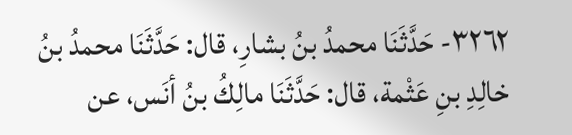٣٢٦٢- حَدَّثَنَا محمدُ بنُ بشارِ، قال: حَدَّثَنَا محمدُ بنُ خالِدِ بنِ عَثْمة، قال: حَدَّثَنَا مالِكُ بنُ أنَس، عن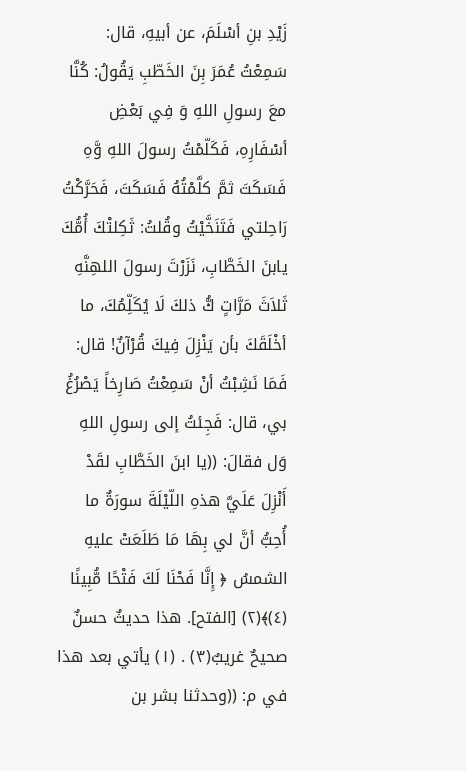زَيْدِ بنِ أسْلَمَ، عن أبيهِ، قال: سَمِعْتُ عُمَرَ بِنَ الخَطّبِ يَقُولُ: كُنَّا معَ رسولِ اللهِ وَ فِي بَعْضِ أسْفَارِهِ، فَكَلّمْتُ رسولَ اللهِ وَّهِ فَسَكَتَ ثمَّ كلَّمْتُهُ فَسَكَتَ، فَحَرَّكْتُ رَاحِلتي فَتَنَخَّيْتُ وقُلتُ: ثَكِلتْكَ أُمُّكَ يابنَ الخَطَّابِ، نَزَرْتَ رسولَ اللهِنَّهِ ثَلاَثَ مَرَّاتٍ كُّ ذلكَ لَا يُكَلِّمُكَ، ما أخْلَقَكَ بأن يَنْزِلَ فِيكَ قُرْآنٌ! قال: فَمَا نَشِبْتُ أنْ سَمِعْتُ صَارِخاً يَصْرُغُ بي، قال: فَجِئتُ إلى رسولِ اللهِ وَل فقالَ: ((يا ابنَ الخَطَّابِ لقَدْ أَنْزِلَ عَلَيَّ هذهِ اللّيْلَةَ سورَةٌ ما أُحِبُّ أنَّ لي بِهَا مَا طَلَعَتْ عليهِ الشمسُ ﴿ إِنَّا فَحْنَا لَكَ فَتْحًا مُّبِينًا (٤)﴾(٢) [الفتح]. هذا حديثٌ حسنٌ صحيحٌ غريبٌ(٣) . (١) يأتي بعد هذا في م: ((وحدثنا بشر بن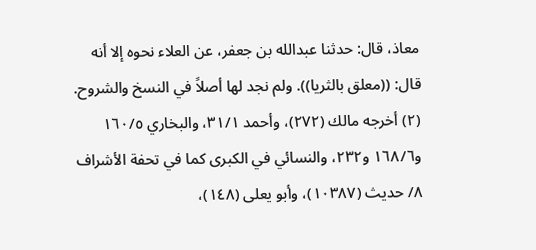معاذ، قال: حدثنا عبدالله بن جعفر، عن العلاء نحوه إلا أنه قال: ((معلق بالثريا)). ولم نجد لها أصلاً في النسخ والشروح. (٢) أخرجه مالك (٢٧٢)، وأحمد ٣١/١، والبخاري ١٦٠/٥ و١٦٨/٦ و٢٣٢، والنسائي في الكبرى كما في تحفة الأشراف ٨/ حديث (١٠٣٨٧)، وأبو يعلى (١٤٨)،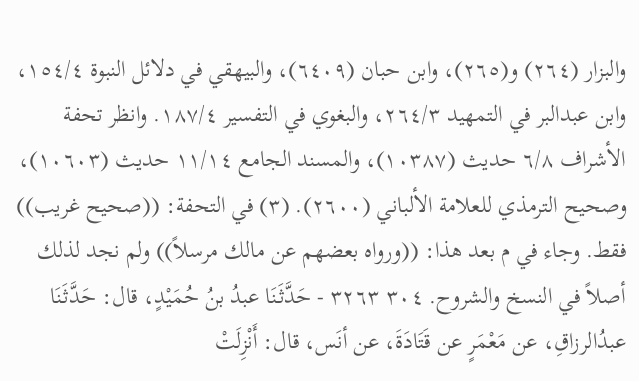والبزار (٢٦٤) و(٢٦٥)، وابن حبان (٦٤٠٩)، والبيهقي في دلائل النبوة ١٥٤/٤، وابن عبدالبر في التمهيد ٢٦٤/٣، والبغوي في التفسير ١٨٧/٤. وانظر تحفة الأشراف ٦/٨ حديث (١٠٣٨٧)، والمسند الجامع ١١/١٤ حديث (١٠٦٠٣)، وصحيح الترمذي للعلامة الألباني (٢٦٠٠). (٣) في التحفة: ((صحيح غريب)) فقط. وجاء في م بعد هذا: ((ورواه بعضهم عن مالك مرسلاً)) ولم نجد لذلك أصلاً في النسخ والشروح. ٣٠٤ ٣٢٦٣ - حَدَّثَنَا عبدُ بنُ حُمَيْدٍ، قال: حَدَّثَنَا عبدُالرزاقِ، عن مَعْمَرٍ عن قَتَادَةَ، عن أنَس، قال: أَنْزِلَتْ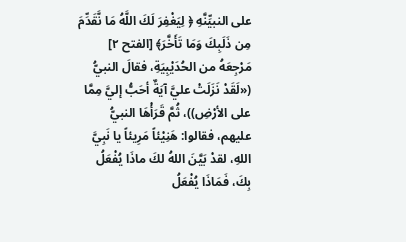على النبيِّنَّهِ ﴿ لِيَغْفِرَ لَكَ اللَّهُ مَا نَّقَدِّمَ مِن ذَلَبِكَ وَمَا تَأَخَّرَ﴾ [الفتح ٢] مَرْجِعَهُ من الحُدَيْبِيَةِ، فقالَ النبيُّ («لَقَدْ نَزَلَتْ عليَّ آيَةٌ أحَبُّ إليَّ مِمَّا على الأرْضِ))، ثُمَّ قَرَأْهَا النبيُّ عليهم، فقالوا: هَنِيْئاً مَرِيئاً يا نَبِيَّ اللهِ، لقدْ بَيَّنَ اللهُ لكَ ماذَا يُفْعَلُ بِكَ، فَمَاذَا يُفْعَلُ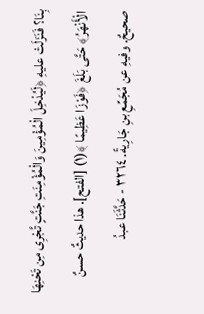بِنَا؟ فَنَزَلَتْ عليهِ ﴿لَيُدْخِلَ الْمُؤْمِينَ وَالْمُؤْمِنَتِ جَنَّتٍ تَّجْرِى مِن تَحْنِهَا الْأَنْهَرُ﴾ حَتَّى بَلَغَ ﴿فَوْزَا عَظِيمًا ﴾(١) [الفتح]. هذا حديثٌ حسنٌ صحيحٌ. وفيهِ عن مُجَمِّعِ بنِ جَارِيةً. ٣٢٦٤ - حَدَّثَنَا عبدُ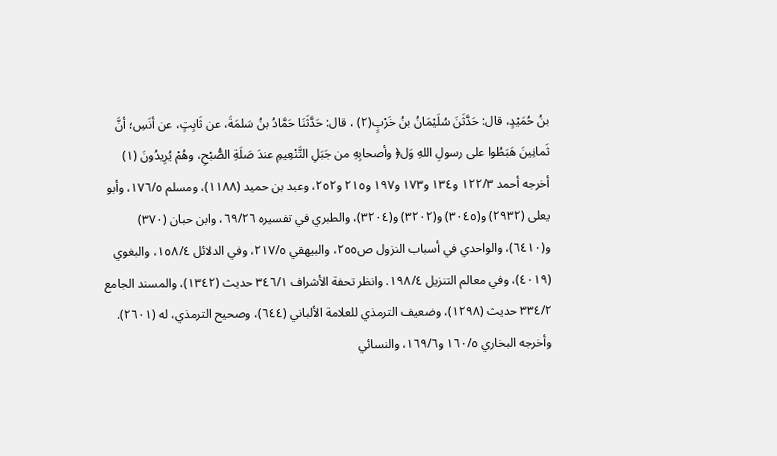بنُ حُمَيْدٍ، قال: حَدَّثَنَ سُلَيْمَانُ بنُ خَرْبٍ(٢) ، قال: حَدَّثَنَا حَمَّادُ بنُ سَلمَةَ، عن ثَابِتٍ، عن أنَسِ؛ أنَّ ثَمانِينَ هَبَطُوا على رسولِ اللهِ وَل﴿ وأصحابِهِ من جَبَلِ التَّنْعِيمِ عندَ صَلَةِ الصُّبْحِ، وهُمْ يُرِيدُونَ (١) أخرجه أحمد ١٢٢/٣ و١٣٤ و١٧٣ و١٩٧ و٢١٥ و٢٥٢، وعبد بن حميد (١١٨٨)، ومسلم ١٧٦/٥، وأبو يعلى (٢٩٣٢) و(٣٠٤٥) و(٣٢٠٢) و(٣٢٠٤)، والطبري في تفسيره ٦٩/٢٦، وابن حبان (٣٧٠) و(٦٤١٠)، والواحدي في أسباب النزول ص٢٥٥، والبيهقي ٢١٧/٥، وفي الدلائل ١٥٨/٤، والبغوي (٤٠١٩)، وفي معالم التنزيل ١٩٨/٤. وانظر تحفة الأشراف ٣٤٦/١ حديث (١٣٤٢)، والمسند الجامع ٣٣٤/٢ حديث (١٢٩٨)، وضعيف الترمذي للعلامة الألباني (٦٤٤)، وصحيح الترمذي، له (٢٦٠١). وأخرجه البخاري ١٦٠/٥ و١٦٩/٦، والنسائي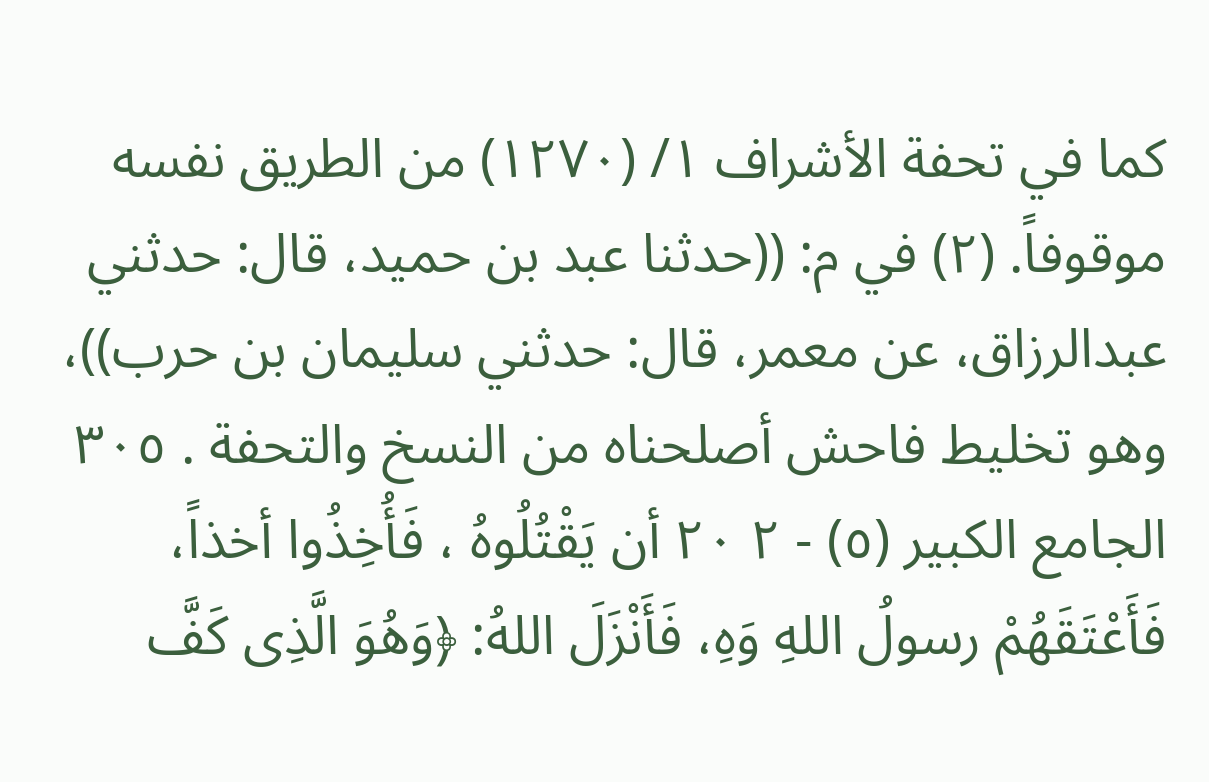كما في تحفة الأشراف ١/ (١٢٧٠) من الطريق نفسه موقوفاً. (٢) في م: ((حدثنا عبد بن حميد، قال: حدثني عبدالرزاق، عن معمر، قال: حدثني سليمان بن حرب))، وهو تخليط فاحش أصلحناه من النسخ والتحفة . ٣٠٥ الجامع الكبير (٥) - ٢ ٢٠ أن يَقْتُلُوهُ ، فَأُخِذُوا أخذاً، فَأَعْتَقَهُمْ رسولُ اللهِ وَهِ، فَأَنْزَلَ اللهُ: ﴿وَهُوَ الَّذِى كَفَّ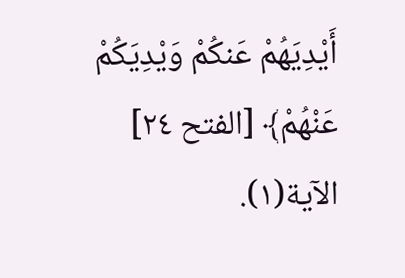أَيْدِيَهُمْ عَنكُمْ وَيْدِيَكُمْ عَنْهُمْ﴾ [الفتح ٢٤] الآية(١).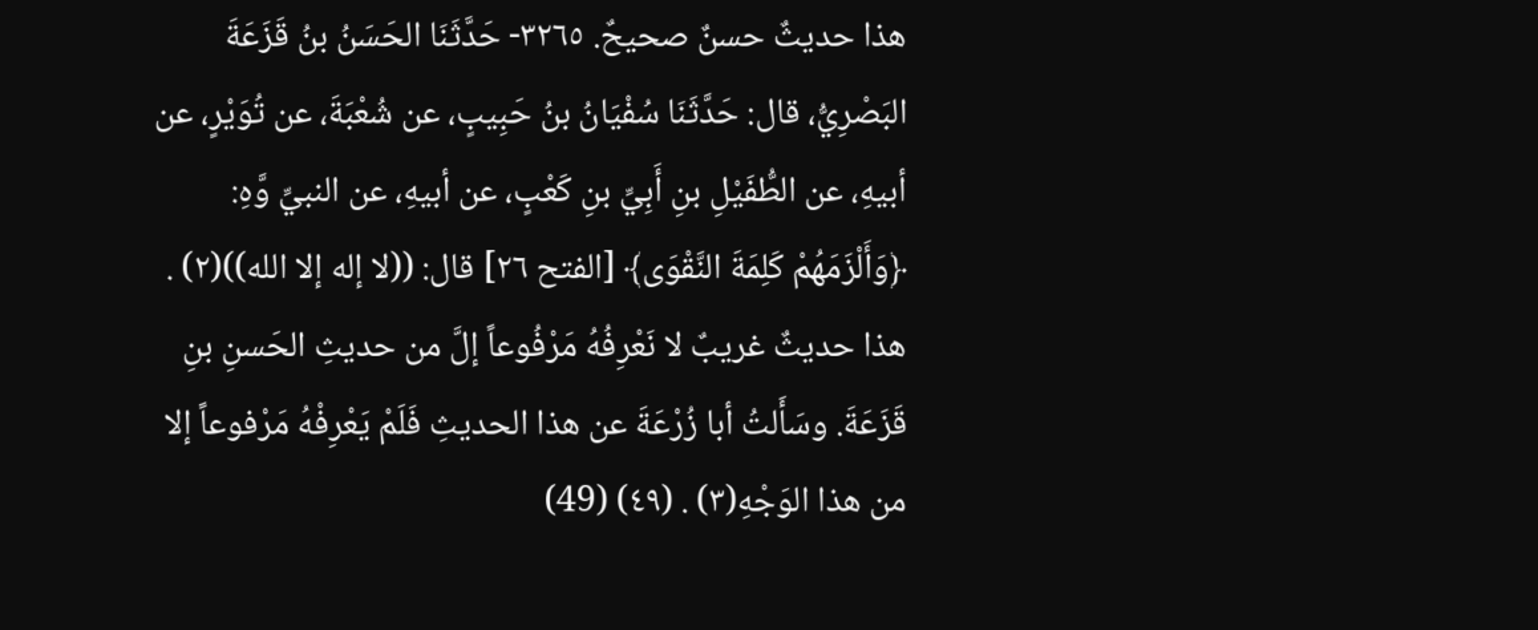هذا حديثٌ حسنٌ صحيحٌ. ٣٢٦٥- حَدَّثَنَا الحَسَنُ بنُ قَزَعَةَ البَصْرِيُّ، قال: حَدَّثَنَا سُفْيَانُ بنُ حَبِيبٍ، عن شُعْبَةَ، عن تُوَيْرٍ، عن أبيهِ، عن الطُّفَيْلِ بنِ أَبِيِّ بنِ كَعْبٍ، عن أبيهِ، عن النبيِّ وَّهِ: ﴿وَأَلْزَمَهُمْ كَلِمَةَ النَّقْوَى﴾ [الفتح ٢٦] قال: ((لا إله إلا الله))(٢) . هذا حديثٌ غريبٌ لا نَعْرِفُهُ مَرْفُوعاً إلَّ من حديثِ الحَسنِ بنِ قَزَعَةَ. وسَأَلتُ أبا زُرْعَةَ عن هذا الحديثِ فَلَمْ يَعْرِفْهُ مَرْفوعاً إلا من هذا الوَجْهِ(٣) . (٤٩) (49)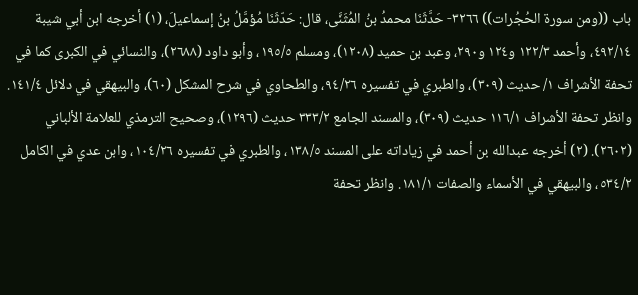باب ((ومن سورة الحُجُرات)) ٣٢٦٦- حَدَّثَنَا محمدُ بنُ المُثَنَّى، قال: حَدّثَنَا مُؤمَّلُ بنُ إسماعيلَ، (١) أخرجه ابن أبي شيبة ٤٩٢/١٤، وأحمد ١٢٢/٣ و١٢٤ و٢٩٠، وعبد بن حميد (١٢٠٨)، ومسلم ١٩٥/٥، وأبو داود (٢٦٨٨)، والنسائي في الكبرى كما في تحفة الأشراف ١/ حديث (٣٠٩)، والطبري في تفسيره ٩٤/٢٦، والطحاوي في شرح المشكل (٦٠)، والبيهقي في دلائل ١٤١/٤. وانظر تحفة الأشراف ١١٦/١ حديث (٣٠٩)، والمسند الجامع ٣٣٣/٢ حديث (١٢٩٦)، وصحيح الترمذي للعلامة الألباني (٢٦٠٢). (٢) أخرجه عبدالله بن أحمد في زياداته على المسند ١٣٨/٥، والطبري في تفسيره ١٠٤/٢٦، وابن عدي في الكامل ٥٣٤/٢، والبيهقي في الأسماء والصفات ١٨١/١. وانظر تحفة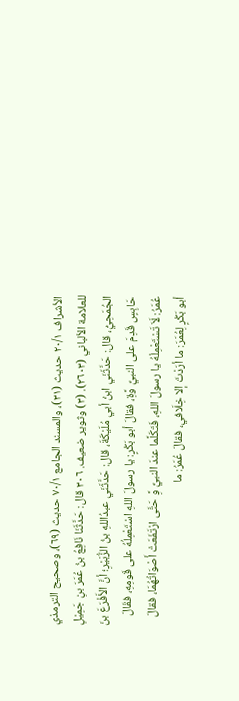الأشراف ٢٠/١ حديث (٣١)، والمسند الجامع ٧٠/١ حديث (٦٩)، وصحيح الترمذي للعلامة الألباني (٢٦٠٣). (٣) وثوير ضعيف. ٣٠٦ قال: حَدَّثَنَا نَافِعُ بنُ عُمَرَ بنِ جَمِيْلِ الجُمَحِيُّ، قال: حَدَّثَنَي ابنُ أبي مُلَيْكَةَ، قال: حَدَّثَنَي عبدُاللهِ بنُ الزُّبَيْرِ؛ أنَّ الأَفْرَعَ بنَ حَابِسٍ قَدِمَ على النبيِّ وَّةِ، فقالَ أبو بَكْرٍ: يا رسولَ اللهِ اسْتَعْمِلُهُ على قَومِهِ، فقَالَ عُمَرُ: لَاَ تَسْتَعْمِلْهُ يا رسولَ اللهِ، فَتَكَلَّما عندَ النبيِّ وَِّ حَتَّى ارْتَفَعَتْ أَصْوَاتُهُمَا، فقالَ أبو بَكْرٍ لِعُمَرَ: ما أرَدْتَ إلا خِلَافي، فقالَ عُمَرُ: ما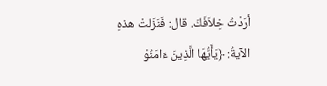أرَدْتُ خِلاَفَكَ. قال: فَنَزَلتْ هذهِ الآيةُ: ﴿يَأَيُّهَا الَّذِينَ ءَامَنُوْ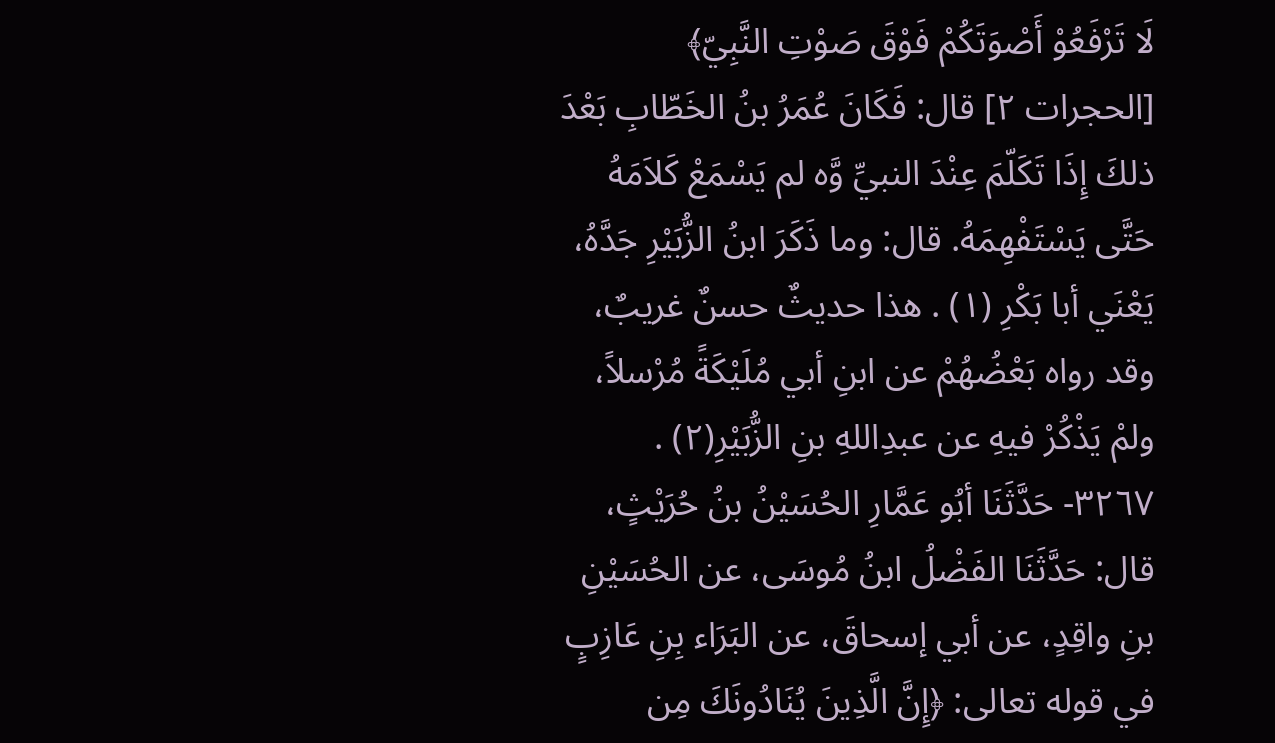لَا تَرْفَعُوْ أَصْوَتَكُمْ فَوْقَ صَوْتِ النَّبِيّ﴾ [الحجرات ٢] قال: فَكَانَ عُمَرُ بنُ الخَطّابِ بَعْدَ ذلكَ إِذَا تَكَلّمَ عِنْدَ النبيِّ وَّه لم يَسْمَعْ كَلاَمَهُ حَتَّى يَسْتَفْهِمَهُ. قال: وما ذَكَرَ ابنُ الزُّبَيْرِ جَدَّهُ، يَعْنَي أبا بَكْرِ (١) . هذا حديثٌ حسنٌ غريبٌ، وقد رواه بَعْضُهُمْ عن ابنِ أبي مُلَيْكَةً مُرْسلاً، ولمْ يَذْكُرْ فيهِ عن عبدِاللهِ بنِ الزُّبَيْرِ(٢) . ٣٢٦٧- حَدَّثَنَا أبُو عَمَّارِ الحُسَيْنُ بنُ حُرَيْثٍ، قال: حَدَّثَنَا الفَضْلُ ابنُ مُوسَى، عن الحُسَيْنِ بنِ واقِدٍ، عن أبي إسحاقَ، عن البَرَاء بِنِ عَازِبٍ في قوله تعالى: ﴿إِنَّ الَّذِينَ يُنَادُونَكَ مِن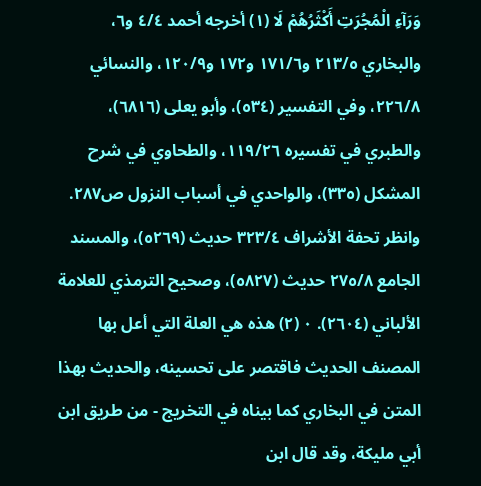وَرَآءِ الْمُجُرَتِ أَكْثَرُهُمْ لَا (١) أخرجه أحمد ٤/٤ و٦، والبخاري ٢١٣/٥ و١٧١/٦ و١٧٢ و١٢٠/٩، والنسائي ٢٢٦/٨، وفي التفسير (٥٣٤)، وأبو يعلى (٦٨١٦)، والطبري في تفسيره ١١٩/٢٦، والطحاوي في شرح المشكل (٣٣٥)، والواحدي في أسباب النزول ص٢٨٧. وانظر تحفة الأشراف ٣٢٣/٤ حديث (٥٢٦٩)، والمسند الجامع ٢٧٥/٨ حديث (٥٨٢٧)، وصحيح الترمذي للعلامة الألباني (٢٦٠٤). ٠ (٢) هذه هي العلة التي أعل بها المصنف الحديث فاقتصر على تحسينه، والحديث بهذا المتن في البخاري كما بيناه في التخريج - من طريق ابن أبي مليكة، وقد قال ابن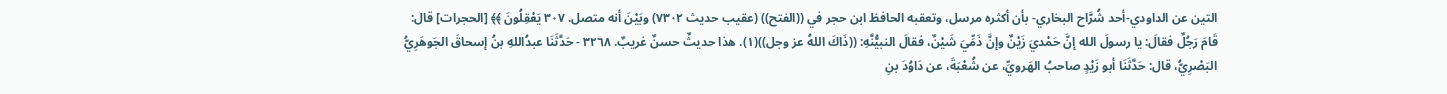التين عن الداودي-أحد شُرَّاح البخاري- بأن أكثره مرسل، وتعقبه الحافظ ابن حجر في ((الفتح)) (عقيب حديث ٧٣٠٢) وبَيْنَ أنه متصل. ٣٠٧ يَعْقِلُونَ ﴾﴾ [الحجرات] قال: قَامَ رَجُلٌ فقالَ: يا رسولَ الله إنَّ حَمْديَ زَيْنٌ وإنَّ ذَمِّيَ شَيْنٌ، فقالَ النبيُّنَّهِ: ((ذَاكَ اللهُ عز وجل))(١). هذا حديثٌ حسنٌ غريبٌ. ٣٢٦٨ - حَدَّثَنَا عبدُاللهِ بنُ إسحاقَ الجَوهَرِيُّ البَصْرِيُّ، قال: حَدَّثَنَا أبو زَيْدٍ صاحبُ الهَرويِّ، عن شُعْبَةَ، عن دَاوُدَ بنِ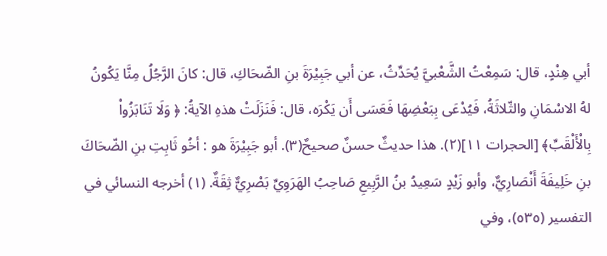أبي هِنْدٍ، قال: سَمِعْتُ الشَّعْبيَّ يُحَدِّثُ، عن أبي جَبِيْرَةَ بنِ الضّحَاكِ، قال: كانَ الرَّجُلُ مِنَّا يَكُونُ لهُ الاسْمَانِ والثّلاثَةُ، فَيُدْعَى بِبَعْضِهَا فَعَسَى أَن يَكْرَه، قال: فَنَزَلَتْ هذهِ الآيةُ: ﴿ وَلَا تَنَابَزُواْ بِالْأَلْقَبِّ﴾ [الحجرات ١١](٢). هذا حديثٌ حسنٌ صحيحٌ(٣). أبو جَبِيْرَةَ هو : أخُو ثَابِتِ بنِ الضّحَاكَ بنِ خَلِيفَةَ أَنْصَارِيٌّ، وأبو زَيْدٍ سَعِيدُ بنُ الرَّبِيعِ صَاحِبُ الهَرَوِيِّ بَصْرِيٌّ ثِقَةٌ. (١) أخرجه النسائي في التفسير (٥٣٥)، وفي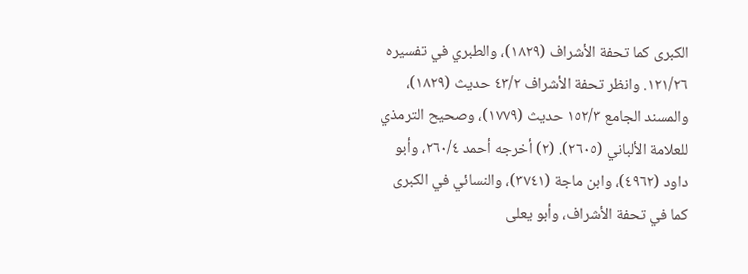الكبرى كما تحفة الأشراف (١٨٢٩)، والطبري في تفسيره ١٢١/٢٦. وانظر تحفة الأشراف ٤٣/٢ حديث (١٨٢٩)، والمسند الجامع ١٥٢/٣ حديث (١٧٧٩)، وصحيح الترمذي للعلامة الألباني (٢٦٠٥). (٢) أخرجه أحمد ٢٦٠/٤، وأبو داود (٤٩٦٢)، وابن ماجة (٣٧٤١)، والنسائي في الكبرى كما في تحفة الأشراف، وأبو يعلى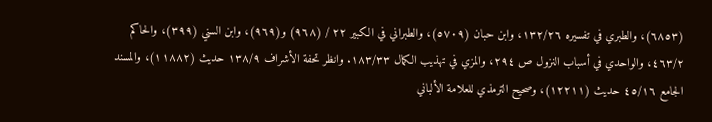(٦٨٥٣)، والطبري في تفسيره ١٣٢/٢٦، وابن حبان (٥٧٠٩)، والطبراني في الكبير ٢٢ / (٩٦٨) و(٩٦٩)، وابن السني (٣٩٩)، والحاكم ٤٦٣/٢، والواحدي في أسباب النزول ص ٢٩٤، والمزي في تهذيب الكمال ١٨٣/٣٣. وانظر تحفة الأشراف ١٣٨/٩ حديث (١١٨٨٢)، والمسند الجامع ٤٥/١٦ حديث (١٢٢١١)، وصحيح الترمذي للعلامة الألباني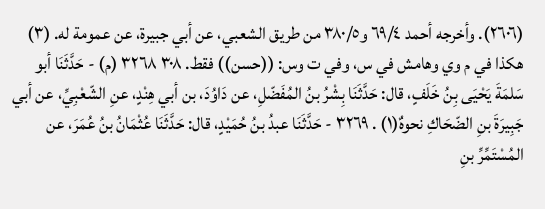(٢٦٠٦). وأخرجه أحمد ٦٩/٤ و٣٨٠/٥ من طريق الشعبي، عن أبي جبيرة، عن عمومة له. (٣) هكذا في م وي وهامش في س، وفي ت وس: ((حسن)) فقط. ٣٠٨ ٣٢٦٨ (م) - حَدَّثَنَا أبو سَلمَةَ يَحْيَى بِنُ خَلَفٍ، قال: حَدَّثَنَا بِشْرُ بنُ المُفَضّلِ، عن دَاوُدَ، بن أبي هِنْدٍ، عنِ الشّعْبِيِّ، عن أبي جَبِيرَةَ بنِ الضّحَاكِ نحوهٌ(١) . ٣٢٦٩ - حَدَّثَنَا عبدُ بنُ حُمَيْدٍ، قال: حَدَّثَنَا عُثْمَانُ بنُ عُمَرَ، عن المُسْتَمِّرِّ بنِ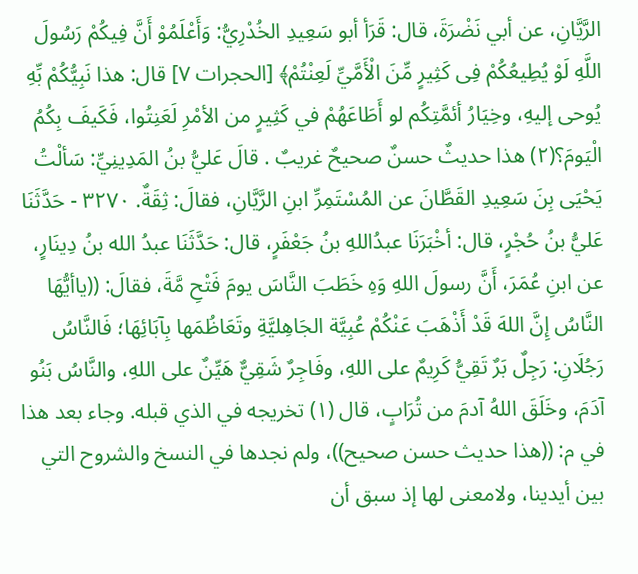الرَّيَّانِ، عن أبي نَضْرَةَ، قال: قَرَأ أبو سَعِيدِ الخُدْرِيُّ: وَأَعْلَمُوْ أَنَّ فِيكُمْ رَسُولَ اللَّهِ لَوْ يُطِيعُكُمْ فِى كَثِيرٍ مِّنَ الْأَمَّيِّ لَعِنْتُمْ﴾ [الحجرات ٧] قال: هذا نَبِيُّكُمْ بِّهِ يُوحى إليهِ، وخِيَارُ أئمَّتِكُم لو أَطَاعَهُمْ في كَثِيرٍ من الأمْرِ لَعَنِتُوا، فَكَيفَ بِكُمُ الْيَومَ؟(٢) هذا حديثٌ حسنٌ صحيحٌ غريبٌ . قالَ عَليُّ بنُ المَدِينِيِّ: سَألْتُ يَحْيَى بِنَ سَعِيدِ القَطَّانَ عن المُسْتَمِرِّ ابنِ الرَّيَّانِ، فقالَ: ثِقَةٌ. ٣٢٧٠ - حَدَّثَنَا عَليُّ بنُ حُجْرٍ، قال: أخْبَرَنَا عبدُاللهِ بنُ جَعْفَرٍ، قال: حَدَّثَنَا عبدُ الله بنُ دِينَارٍ، عن ابنِ عُمَرَ، أَنَّ رسولَ اللهِ وَهِ خَطَبَ النَّاسَ يومَ فَتْحِ مَّةَ، فقالَ: ((ياأيُّهَا النَّاسُ إِنَّ اللهَ قَدْ أَذْهَبَ عَنْكُمْ عُبِيَّة الجَاهِليَّةِ وتَعَاظُمَها بِآبَائِهَا؛ فَالنَّاسُ رَجُلَانِ: رَجِلٌ بَرٌ تَقِيُّ كَرِيمٌ على اللهِ، وفَاجِرٌ شَقِيٌّ هَيِّنٌ على اللهِ، والنَّاسُ بَنُو آدَمَ، وخَلَقَ اللهُ آدمَ من تُرَابٍ، قال (١) تخريجه في الذي قبله. وجاء بعد هذا في م: ((هذا حديث حسن صحيح))، ولم نجدها في النسخ والشروح التي بين أيدينا، ولامعنى لها إذ سبق أن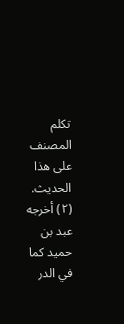تكلم المصنف على هذا الحدیث. (٢) أخرجه عبد بن حميد كما في الدر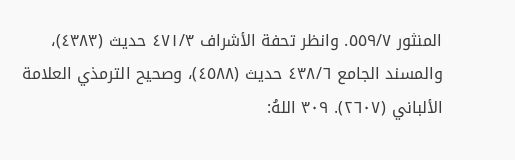المنثور ٥٥٩/٧. وانظر تحفة الأشراف ٤٧١/٣ حديث (٤٣٨٣)، والمسند الجامع ٤٣٨/٦ حديث (٤٥٨٨)، وصحيح الترمذي العلامة الألباني (٢٦٠٧). ٣٠٩ اللهُ: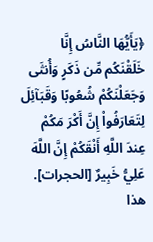﴿يَأَيُّهَا النَّاسُ إِنَّا خَلَقْنَكُم مِّن ذَكَرٍ وَأُنثَى وَجَعَلْنَكُمْ شُعُوبًا وَقَبَآئِلَ لِتَعَارَفُواْ إِنَّ أَكْرَ مَكُمْ عِندَ اللَّهِ أَنْقَكُمْ إِنَّ اللَّهَ عَلِيُّ خَبِيرٌ [الحجرات]. هذا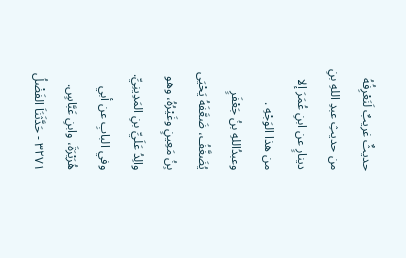حديثٌ غريبٌ لَنَعْرِفُهُ من حديثِ عبدِ اللهِ بنِ دينارٍ عن ابنِ عُمَرَ إلا من هذا الوَجْهِ . وعبدُاللهِ بنُ جَعْفَرٍ يُضَغَّفُ، ضَعَّفَهُ يَحْيَى بِنُ مَعِينٍ وغَيْرُهُ، وهو والِدُ عَلَيِّ بنِ المَدِينِيِّ. وفي البابِ عن أبي هُرَيْرَةَ، وابنِ عَبَّاسٍ. ٣٢٧١ - حَدَّثَنَاَ الفَضْلُ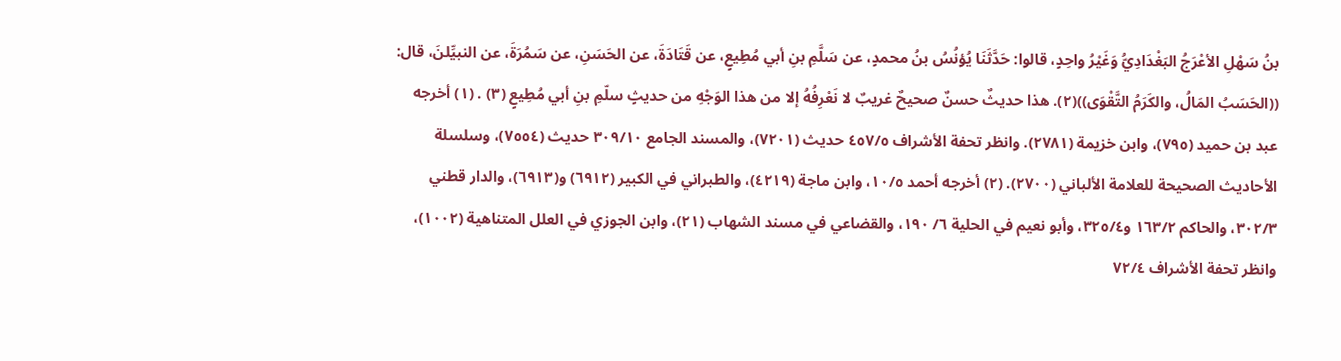بنُ سَهْلِ الأعْرَجُ البَغْدَادِيُّ وَغَيْرُ واحِدٍ، قالوا: حَدَّثَنَا يُؤنُسُ بنُ محمدٍ، عن سَلَّمِ بنِ أبي مُطِيعٍ، عن قَتَادَةَ، عن الحَسَنِ، عن سَمُرَةَ، عن النبيِّلنَ، قال: ((الحَسَبُ المَالُ، والكَرَمُ التَّقْوَى))(٢). هذا حديثٌ حسنٌ صحيحٌ غريبٌ لا نَعْرِفُهُ إلا من هذا الوَجْهِ من حديثٍ سلّمِ بنِ أبي مُطِيعٍ (٣) . (١) أخرجه عبد بن حميد (٧٩٥)، وابن خزيمة (٢٧٨١). وانظر تحفة الأشراف ٤٥٧/٥ حديث (٧٢٠١)، والمسند الجامع ٣٠٩/١٠ حديث (٧٥٥٤)، وسلسلة الأحاديث الصحيحة للعلامة الألباني (٢٧٠٠). (٢) أخرجه أحمد ١٠/٥، وابن ماجة (٤٢١٩)، والطبراني في الكبير (٦٩١٢) و(٦٩١٣)، والدار قطني ٣٠٢/٣، والحاكم ١٦٣/٢ و٣٢٥/٤، وأبو نعيم في الحلية ٦/ ١٩٠، والقضاعي في مسند الشهاب (٢١)، وابن الجوزي في العلل المتناهية (١٠٠٢)، وانظر تحفة الأشراف ٧٢/٤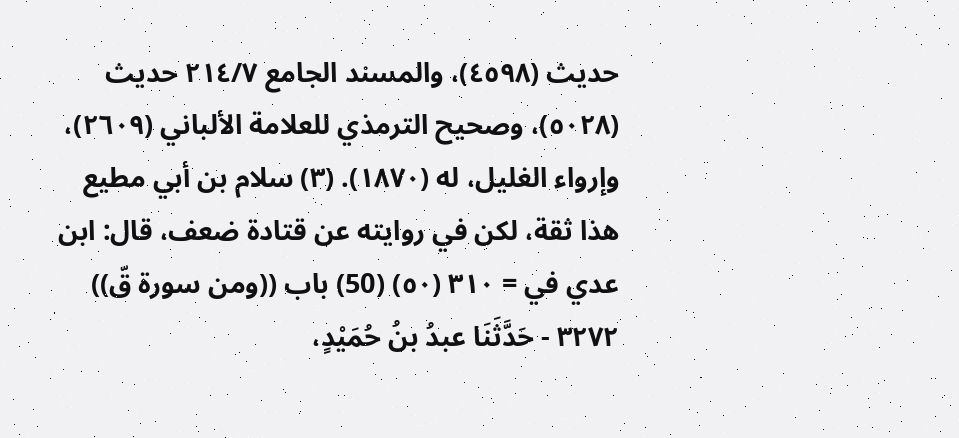حديث (٤٥٩٨)، والمسند الجامع ٢١٤/٧ حديث (٥٠٢٨)، وصحيح الترمذي للعلامة الألباني (٢٦٠٩)، وإرواء الغليل، له (١٨٧٠). (٣) سلام بن أبي مطيع هذا ثقة، لكن في روايته عن قتادة ضعف، قال: ابن عدي في = ٣١٠ (٥٠) (50) باب ((ومن سورة قّ)) ٣٢٧٢ - حَدَّثَنَا عبدُ بنُ حُمَيْدٍ،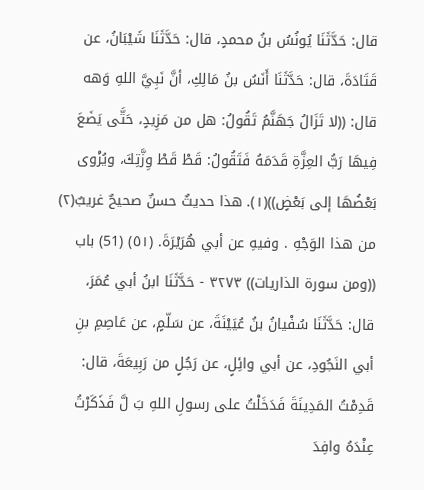قال: حَدَّثَنَا يُونُسُ بنُ محمدٍ، قال: حَدَّثَنَا شَيْبَانُ، عن قَتَادَةَ، قال: حَدَّثَنَا أَنَسُ بنُ مَالِكِ، أنَّ نَبِيَّ اللهِ وَهه قال: ((لا تَزَالُ جَهَنَّمُ تَقُولُ: هل من مَزِيدٍ، حَتَّى يَضَعَ فِيهَا رَبُّ العِزَّةِ قَدَمَهُ فَتَقُولُ: قَطْ قَطْ وِزَّتِكَ، ويُزْوى بَعْضُهَا إلى بَعْضٍ))(١). هذا حديثٌ حسنٌ صحيحٌ غريبٌ(٢) من هذا الوَجْهِ . وفيهِ عن أبي هُرَيْرَةَ. (٥١) (51) باب ((ومن سورة الذاريات)) ٣٢٧٣ - حَدَّثَنَا ابنُ أبي عُمَرَ، قال: حَدَّثَنَا سُفْيانُ بنُ عُيَيْنَةَ، عن سَلّمٍ، عن عَاصِمِ بنِ أبي النَجُودِ، عن أبي وائِلٍ، عن رَجُلٍ من رَبِيعَةَ، قال: قَدِمْتُ المَدِينَةَ فَدَخَلْتُ على رسولِ اللهِ بَ لَّ فَذَكَرْتُ عِنْدَهُ وافِدَ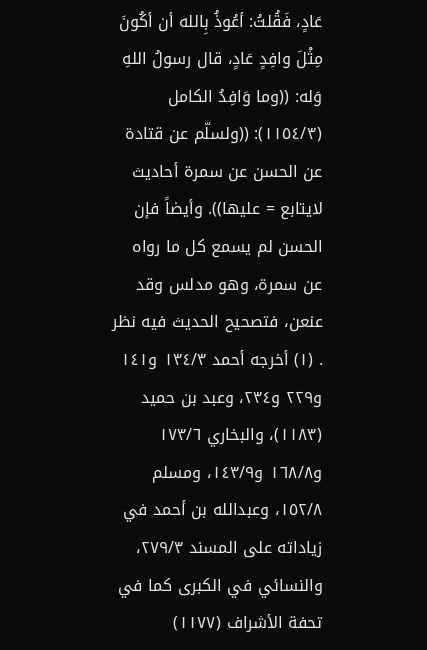عَادٍ، فَقُلتُ: أعُوذُ بِالله أن أكُونَ مِثْلَ وافِدٍ عَادٍ، قال رسولُ اللهِ وَله: ((وما وَافِدُ الكامل (١١٥٤/٣): ((ولسلّم عن قتادة عن الحسن عن سمرة أحاديث لايتابع = عليها)). وأيضاً فإن الحسن لم يسمع كل ما رواه عن سمرة، وهو مدلس وقد عنعن، فتصحیح الحديث فيه نظر . (١) أخرجه أحمد ١٣٤/٣ و١٤١ و٢٢٩ و٢٣٤، وعبد بن حميد (١١٨٣)، والبخاري ١٧٣/٦ و١٦٨/٨ و١٤٣/٩، ومسلم ١٥٢/٨، وعبدالله بن أحمد في زياداته على المسند ٢٧٩/٣، والنسائي في الكبرى كما في تحفة الأشراف (١١٧٧)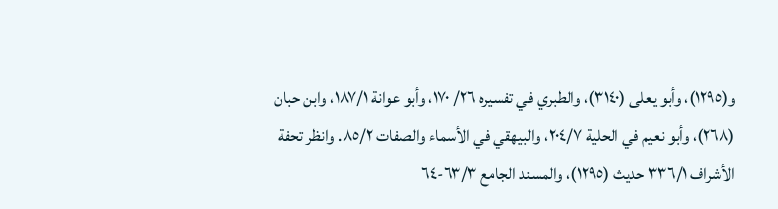و(١٢٩٥)، وأبو يعلى (٣١٤٠)، والطبري في تفسيره ٢٦/ ١٧٠، وأبو عوانة ١٨٧/١، وابن حبان (٢٦٨)، وأبو نعيم في الحلية ٢٠٤/٧، والبيهقي في الأسماء والصفات ٨٥/٢. وانظر تحفة الأشراف ٣٣٦/١ حديث (١٢٩٥)، والمسند الجامع ٦٣/٣-٦٤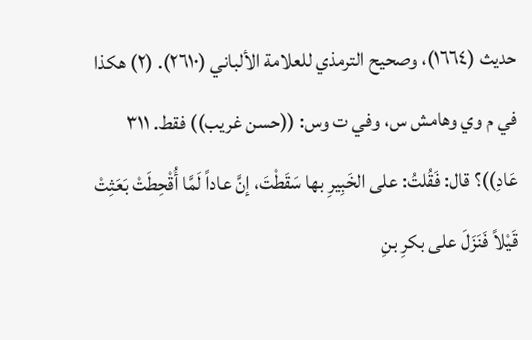حديث (١٦٦٤)، وصحيح الترمذي للعلامة الألباني (٢٦١٠). (٢) هكذا في م وي وهامش س، وفي ت وس: ((حسن غريب)) فقط. ٣١١ عَادِ))؟ قال: فَقُلتُ: على الخَبِيرِ بها سَقَطْتَ، إنَّ عاداً لَمَّا أُقْحِطَتْ بَعَثِتْ قَيْلاً فَنَزَلَ على بكرِ بنِ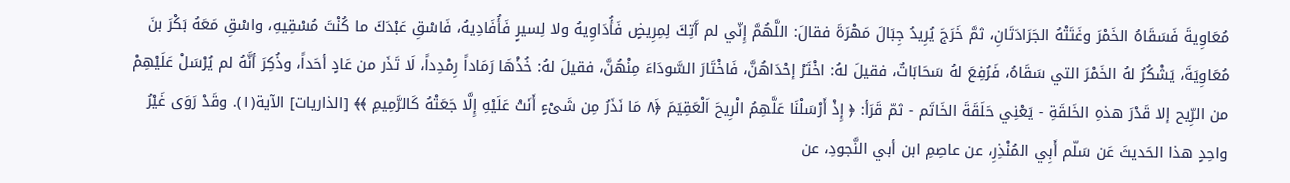مُعَاوِيةَ فَسَقَاهُ الخَمْرَ وغَتَتْهُ الجَرَادَتَانِ، ثمَّ خَرَجَ يُرِيدُ جِبَالَ مَهْرَةَ فقالَ: اللَّهُمَّ إِنّي لم آَتِكَ لِمِرِيضٍ فَأُدَاوِيهُ ولا لِسيرٍ فَأُفَادِيهُ، فَاسْقِ عَبْدَكَ ما كُنْتَ مُسْقِيهِ، واسْقِ مَعَهُ بَكْرَ بنَ مُعَاوِيَةَ، يَشْكُرُ لهُ الخَمْرَ التي سَقَاهُ، فَرُفِعَ لهُ سَحَابَاتٌ، فقيلَ لهُ: اخْتَرْ إحْدَاهُنَّ، فَاخْتَارَ السَّودَاءَ مِنْهُنَّ، فقيلَ لهُ: خُذْهَا رَمَاداً رِمْدِداً، لَا تَذَر من عَادٍ أحَداً، وذُكِرَ أنَّهُ لم يُرْسَلْ عَلَيْهِمْ من الرِّيح إلا قَدْرَ هذهِ الخَلقَةِ - يَعْنِي حَلَقَةَ الخَاتَم - ثمّ قَرَأ: ﴿ إِذْ أَرْسَلْنَا عَلَّهِمُ الْرِيحَ اَلْعَقِيَمَ ﴿٨َ مَا نَذَرُ مِن شَىْءٍ أَنَتْ عَلَيْهِ إِلَّا جَعَتْهُ كَالرَّمِيمِ ﴾﴾ [الذاريات] الآية(١). وقَدْ رَوَى غَيْرُ واحِدٍ هذا الحَديثَ عَن سَلّم أَبِي المُنْذِرِ، عن عاصِمِ ابن أبي النَّجودِ، عن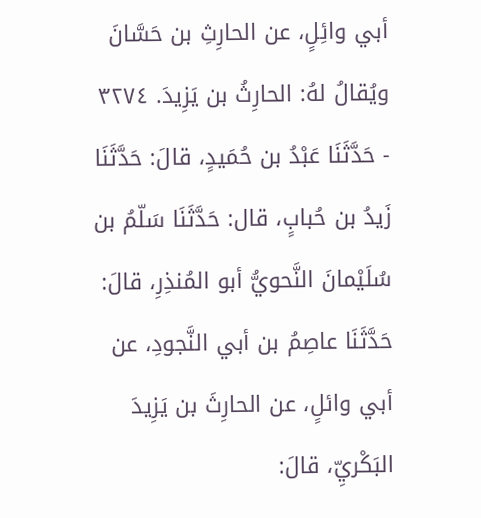أبي وائِلٍ، عن الحارِثِ بن حَسَّانَ ويُقالُ لهُ: الحارِثُ بن یَزِيدَ. ٣٢٧٤ - حَدَّثَنَا عَبْدُ بن حُمَيدٍ، قالَ: حَدَّثَنَا زَيدُ بن حُبابٍ، قال: حَدَّثَنَا سَلّمُ بن سُلَيْمانَ النَّحويُّ أبو المُنذِرِ، قالَ: حَدَّثَنَا عاصِمُ بن أبي النَّجودِ، عن أبي وائلٍ، عن الحارِثَ بن يَزِيدَ البَكْريِّ، قالَ: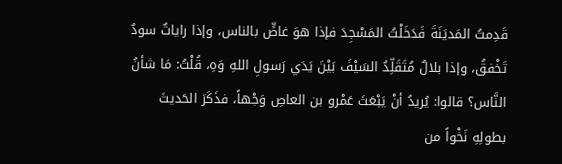قَدِمتُ المَديَنَةَ فَدَخَلْتُ المَسْجِدَ فإذا هوَ غاصٍّ بالناس، وإذا راياتٌ سودٌ تَخْفقُ، وإذا بلالٌ مُتَقَلِّدُ السَيْفَ بَيْنَ يَدَي رَسولِ اللهِ وَهِ، قُلْتُ: مَا شأنُ النَّاس؟ قالوا: يُريدُ أنْ يَبْعَثَ عَمْرو بن العاصِ وَجْهاً، فذَكَرَ الحَديثَ بطولِهِ نَخْواً من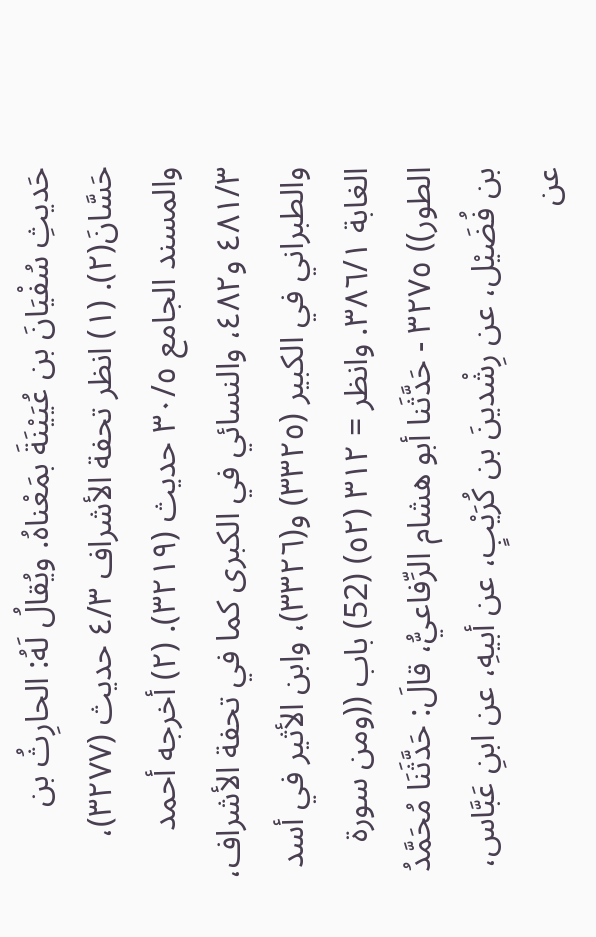حَديثِ سُفْيَانَ بن عُيَيْنَةَ بمَعْناهُ. ويُقالُ لَهُ: الحارِثُ بن حَسَّانَ(٢). (١) انظر تحفة الأشراف ٤/٣ حديث (٣٢٧٧)، والمسند الجامع ٣٠/٥ حديث (٣٢١٩). (٢) أخرجه أحمد ٤٨١/٣ و٤٨٢، والنسائي في الكبرى كما في تحفة الأشراف، والطبراني في الكبير (٣٣٢٥) و(٣٣٢٦)، وابن الأثير في أسد الغابة ٣٨٦/١. وانظر = ٣١٢ (٥٢) (52) باب ((ومن سورة الطور)) ٣٢٧٥ - حَدَّثَنا أبو هشام الرِّفاعيُّ، قالَ: حَدَّثَنَا مُحَمَّدُ بن فُضَيْل، عن رِشْدينَ بن كُرَيْبٍ، عن أبيهِ، عن ابنِ عَبَّاس، عن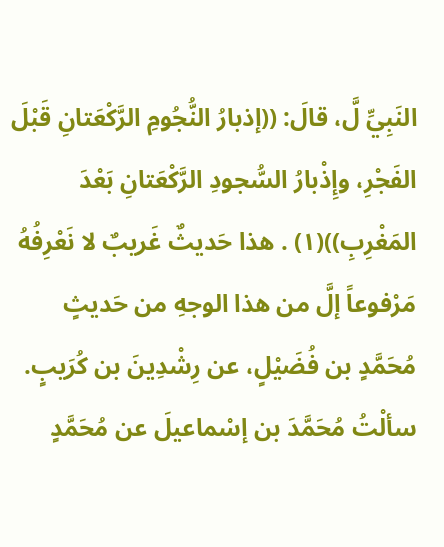النَبِيِّ لَّ، قالَ: ((إذبارُ النُّجُومِ الرَّكْعَتانِ قَبْلَ الفَجْرِ، وإِذْبارُ السُّجودِ الرَّكْعَتانِ بَعْدَ المَغْرِبِ))(١) . هذا حَديثٌ غَريبٌ لا نَعْرِفُهُ مَرْفوعاً إلَّ من هذا الوجهِ من حَديثٍ مُحَمَّدٍ بن فُضَيْلٍ، عن رِشْدِينَ بن كُرَیبٍ. سألْتُ مُحَمَّدَ بن إسْماعيلَ عن مُحَمَّدٍ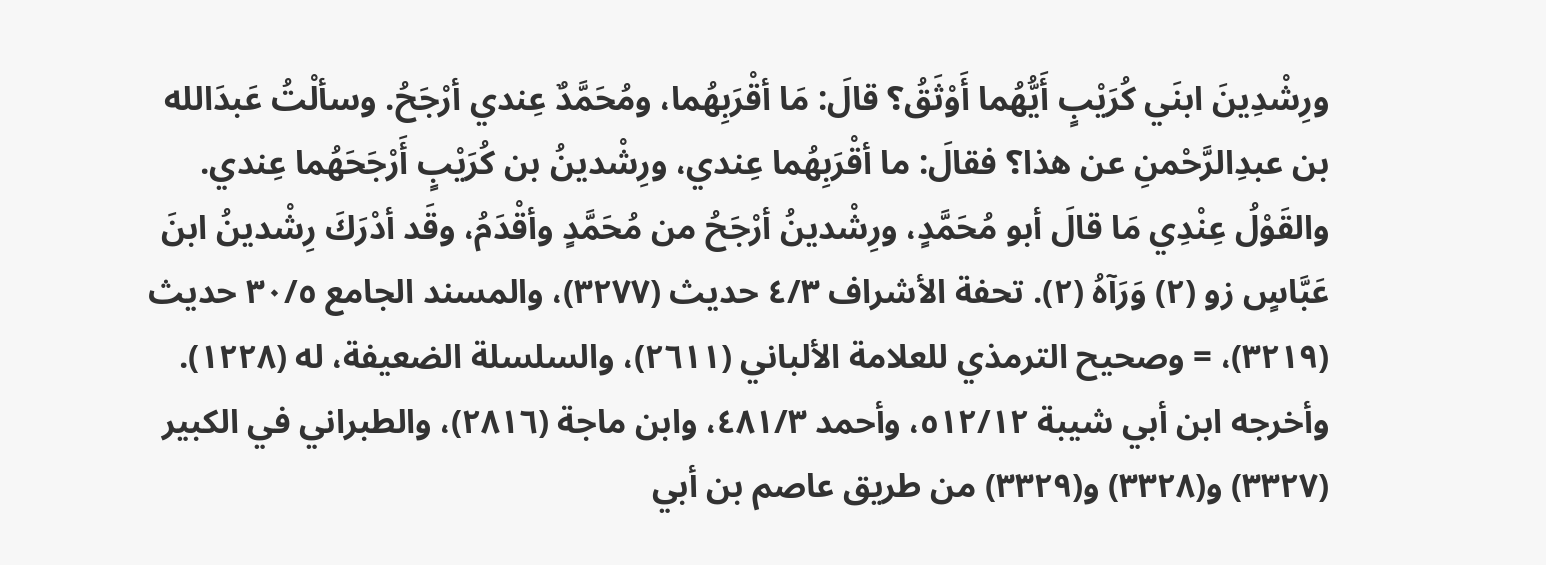ورِشْدِينَ ابنَي كُرَيْبٍ أَيُّهُما أَوْثَقُ؟ قالَ: مَا أقْرَبِهُما، ومُحَمَّدٌ عِندي أرْجَحُ. وسألْتُ عَبدَالله بن عبدِالرَّحْمنِ عن هذا؟ فقالَ: ما أقْرَبِهُما عِندي، ورِشْدينُ بن كُرَيْبٍ أَرْجَحَهُما عِندي. والقَوْلُ عِنْدِي مَا قالَ أبو مُحَمَّدٍ، ورِشْدينُ أرْجَحُ من مُحَمَّدٍ وأقْدَمُ، وقَد أدْرَكَ رِشْدينُ ابنَ عَبَّاسٍ زو (٢) وَرَآهُ (٢). تحفة الأشراف ٤/٣ حديث (٣٢٧٧)، والمسند الجامع ٣٠/٥ حديث (٣٢١٩)، = وصحيح الترمذي للعلامة الألباني (٢٦١١)، والسلسلة الضعيفة، له (١٢٢٨). وأخرجه ابن أبي شيبة ٥١٢/١٢، وأحمد ٤٨١/٣، وابن ماجة (٢٨١٦)، والطبراني في الكبير (٣٣٢٧) و(٣٣٢٨) و(٣٣٢٩) من طريق عاصم بن أبي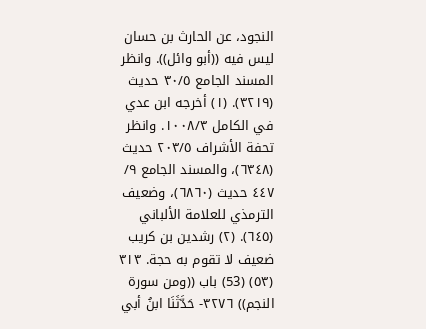النجود، عن الحارث بن حسان ليس فيه ((أبو وائل)). وانظر المسند الجامع ٣٠/٥ حديث (٣٢١٩). (١) أخرجه ابن عدي في الكامل ١٠٠٨/٣. وانظر تحفة الأشراف ٢٠٣/٥ حديث (٦٣٤٨)، والمسند الجامع ٩/ ٤٤٧ حديث (٦٨٦٠)، وضعيف الترمذي للعلامة الألباني (٦٤٥). (٢) رشدين بن كريب ضعيف لا تقوم به حجة. ٣١٣ (٥٣) (53) باب ((ومن سورة النجم)) ٣٢٧٦- حَدَّثَنَا ابنُ أبي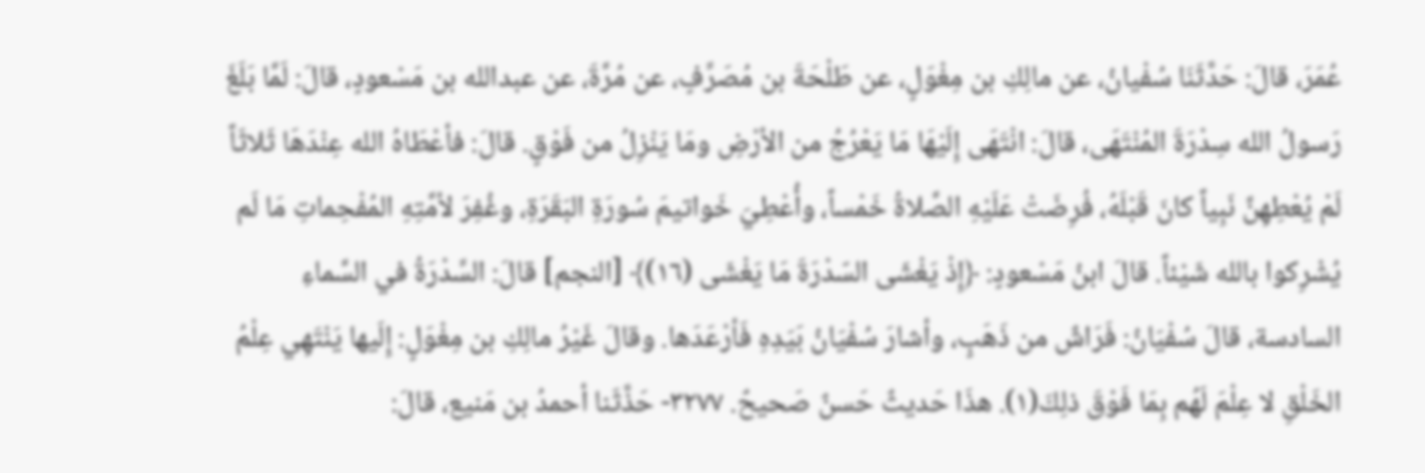عُمَرَ، قالَ: حَدَّثَنَا سُفْيانُ، عن مالِكِ بن مِغْوَلٍ، عن طَلْحَةَ بن مُصَرِّفٍ، عن مُرَّةَ، عن عبدالله بن مَسْعودٍ، قالَ: لَمَّا بَلَغَ رَسولُ الله سِدْرَةَ المُنْتَهَى، قالَ: انْتَهَى إِلَيْهَا مَا يَعْرُجُ من الأرْضِ ومَا يَنْزِلُ من فَوْقٍ. قالَ: فأعْطَاهُ الله عِنْدَهَا ثَلاثَاً لَمْ يُعْطِهِنَّ نَبِياً كانَ قَبْلَهُ، فُرِضَتْ عَلَيْهِ الصَّلاةُ خَمْساً، وأُعْطِيَ خَواتيمَ سُورَةِ البَقَرَةِ، وغُفِرَ لأمَّتِهِ المُفْحِماتِ مَا لَم يُشْرِكوا بالله شَيْئاً. قالَ ابنُ مَسْعودٍ: ﴿إِذْ يَغْشَى السّدْرَةَ مَا يَغْشَى (١٦)﴾ [النجم] قالَ: السِّدْرَةُ في السَّماءِ السادسة، قالَ سُفْيَانُ: فَرَاشٌ من ذَهَبٍ، وأشارَ سُفْيَانُ بَيَدِهِ فَأرْعَدَها. وقالَ غَيْرُ مالِكِ بن مِغْوَلٍ: إِلَيها يَنْتَهِي عِلْمُ الخَلْقِ لا عِلْمَ لَهُم بِمَا فَوْقَ ذلِكَ(١). هذَا حَديثٌ حَسنٌ صَحيحٌ. ٣٢٧٧- حَذَّثَنا أحمدُ بن مَنيع، قالَ: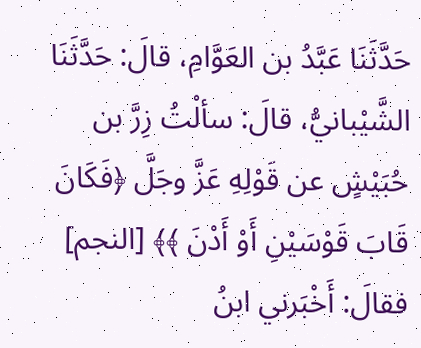حَدَّثَنَا عَبَّدُ بن العَوَّامِ، قالَ: حَدَّثَنَا الشَّيْبانيُّ، قالَ: سألْتُ زِرَّ بن حُبَيْشٍ عن قَوْلِهِ عَزَّ وجَلَّ ﴿فَكَانَ قَابَ قَوْسَيْنِ أَوْ أَدْنَ ﴾﴾ [النجم] فقالَ: أَخْبَرني ابنُ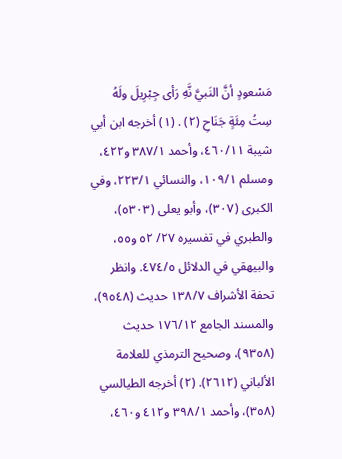مَسْعودٍ أنَّ النَبيَّ نَّهِ رَأى جِبْرِيلَ ولَهُ سِتُ مِئَةٍ جَنَاحِ (٢) . (١) أخرجه ابن أبي شيبة ٤٦٠/١١، وأحمد ٣٨٧/١ و٤٢٢، ومسلم ١٠٩/١، والنسائي ٢٢٣/١، وفي الكبرى (٣٠٧)، وأبو يعلى (٥٣٠٣)، والطبري في تفسيره ٢٧/ ٥٢ و٥٥، والبيهقي في الدلائل ٤٧٤/٥. وانظر تحفة الأشراف ١٣٨/٧ حديث (٩٥٤٨)، والمسند الجامع ١٧٦/١٢ حديث (٩٣٥٨)، وصحيح الترمذي للعلامة الألباني (٢٦١٢). (٢) أخرجه الطيالسي (٣٥٨)، وأحمد ٣٩٨/١ و٤١٢ و٤٦٠،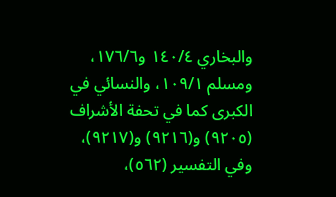والبخاري ١٤٠/٤ و١٧٦/٦، ومسلم ١٠٩/١، والنسائي في الكبرى كما في تحفة الأشراف (٩٢٠٥) و(٩٢١٦) و(٩٢١٧)، وفي التفسير (٥٦٢)،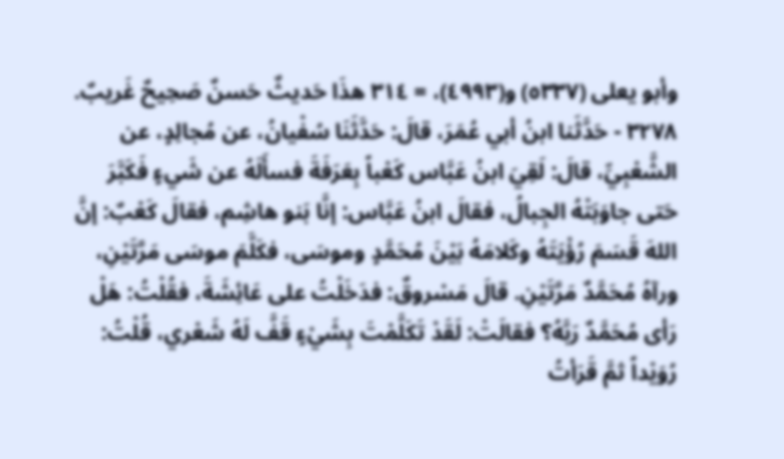وأبو يعلى (٥٣٣٧) و(٤٩٩٣)، = ٣١٤ هذَا حَديثٌ حَسنٌ صَحِيحٌ غَريبٌ. ٣٢٧٨ - حَدَّثَنا ابنُ أبي عُمَرَ، قالَ: حَدَّثَنَا سُفْيانُ، عن مُجالِدٍ، عن الشَّعْبِيِّ، قالَ: لَقِيَ ابنُ عَبَّاس كَعْباً بِعَرَفَةَ فسأَلَهُ عن شَيءٍ فَكَبَّرَ حَتى جاوَبَتْهُ الجِبالُ، فقالَ ابنُ عَبَّاس: إنَّا بَنو هاشِم، فقالَ كَعْبٌ: إنَّ اللهَ قَسَمَ رُؤْيَتَهُ وكَلامَهُ بَيْنَ مُحَمَّدٍ وموسَى، فكَلَّمَ موسَى مَرَّتَيْنِ، ورآهُ مُحَمَّدٌ مَرَّتَيْنِ. قالَ مَسْروقٌ: فدَخَلْتُ على عَائِشَةَ، فقُلْتُ: هَلْ رَأى مُحَمَّدٌ رَبَّهُ؟ فقالَتْ: لَقَدْ تَكَلَّمْتَ بِشَيْءٍ قَفَّ لَهُ شَعْري، قُلْتُ: رُوَيْداً ثمَّ قَرَأتُ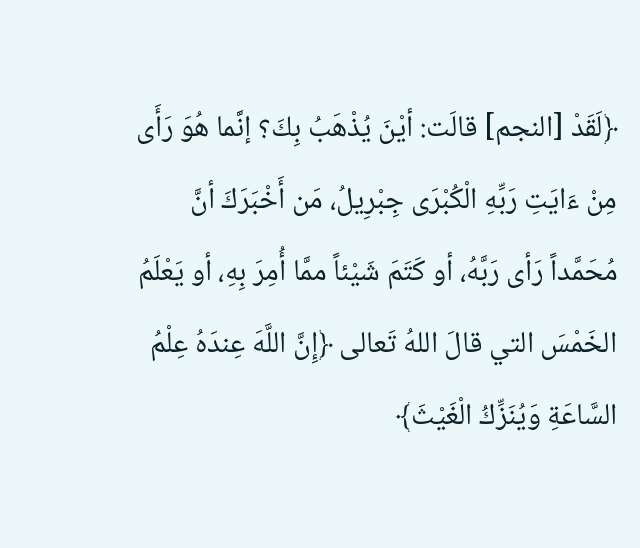﴿لَقَدْ [النجم] قالَت: أيْنَ يُذْهَبُ بِكَ؟ إنَّما هُوَ رَأَى مِنْ ءَايَتِ رَبِّهِ الْكُبْرَى جِبْرِيلُ، مَن أَخْبَرَكَ أنَّ مُحَمَّداً رَأى رَبَّهُ، أو كَتَمَ شَيْئاً ممَّا أُمِرَ بِهِ، أو يَعْلَمُ الخَمْسَ التي قالَ اللهُ تَعالى ﴿إِنَّ اللَّهَ عِندَهُ عِلْمُ السَّاعَةِ وَيُنَزِّكُ الْغَيْثَ﴾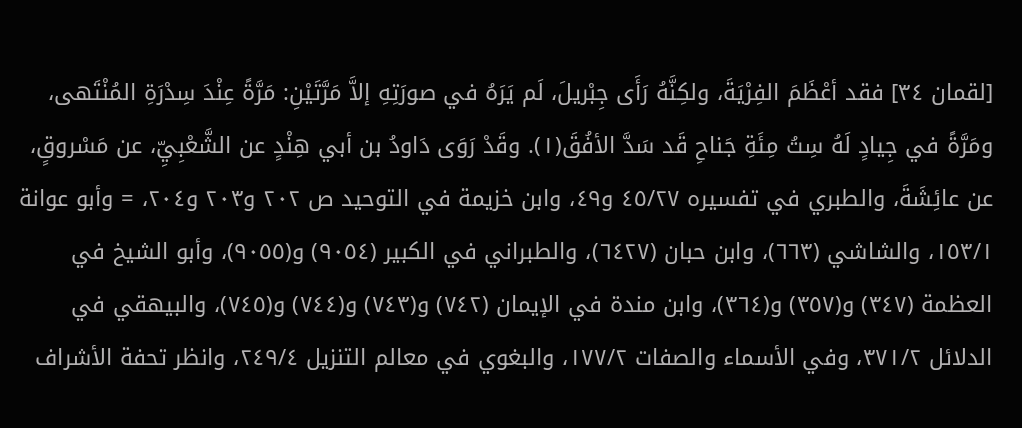[لقمان ٣٤] فقد أعْظَمَ الفِرْيَةَ، ولكِنَّهُ رَأَى جِبْريلَ، لَم يَرَهُ في صورَتِهِ إلاَّ مَرَّتَيْنِ: مَرَّةً عِنْدَ سِدْرَةِ المُنْتَهى، ومَرَّةً في جِيادٍ لَهُ سِتُ مِئَةِ جَناحِ قَد سَدَّ الأفُقَ(١). وقَدْ رَوَى دَاودُ بن أبي هِنْدٍ عن الشَّعْبِيِّ، عن مَسْروقٍ، عن عائِشَةَ، والطبري في تفسيره ٤٥/٢٧ و٤٩، وابن خزيمة في التوحيد ص ٢٠٢ و٢٠٣ و٢٠٤، = وأبو عوانة ١٥٣/١، والشاشي (٦٦٣)، وابن حبان (٦٤٢٧)، والطبراني في الكبير (٩٠٥٤) و(٩٠٥٥)، وأبو الشيخ في العظمة (٣٤٧) و(٣٥٧) و(٣٦٤)، وابن مندة في الإيمان (٧٤٢) و(٧٤٣) و(٧٤٤) و(٧٤٥)، والبيهقي في الدلائل ٣٧١/٢، وفي الأسماء والصفات ١٧٧/٢، والبغوي في معالم التنزيل ٢٤٩/٤، وانظر تحفة الأشراف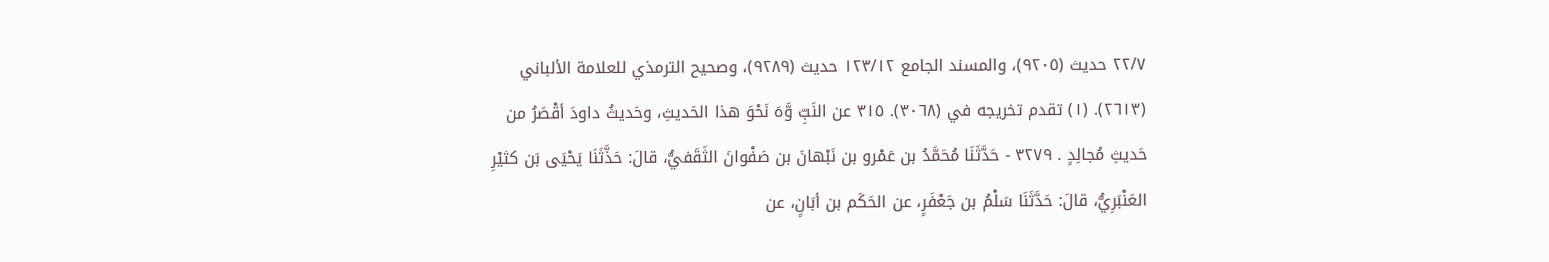٢٢/٧ حديث (٩٢٠٥)، والمسند الجامع ١٢٣/١٢ حديث (٩٢٨٩)، وصحيح الترمذي للعلامة الألباني (٢٦١٣). (١) تقدم تخريجه في (٣٠٦٨). ٣١٥ عن النَبِّ وَّهَ نَحْوَ هذا الحَديثِ، وحَديثُ داودَ أقْصَرُ من حَديثِ مُجالِدٍ . ٣٢٧٩ - حَدَّثَنَا مُحَمَّدُ بن عَمْرو بن نَبْهانَ بن صَفْوانَ الثَقَفيُّ، قالَ: حَذَّثَنَا يَحْيَى بَن كثيْرِ العَنْبَرِيُّ، قالَ: حَدَّثَنَا سَلْمُ بن جَعْفَرٍ، عن الحَكَم بن أبَانٍ، عن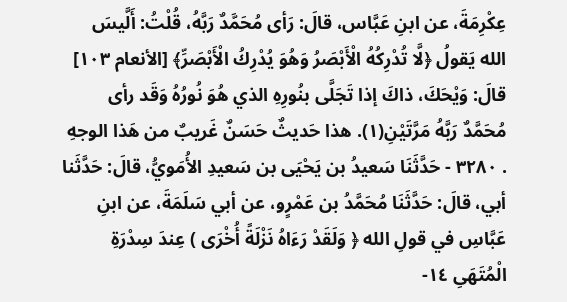عِكْرِمَةَ، عن ابنِ عَبَّاس، قالَ: رَأى مُحَمَّدٌ رَبَّهُ، قُلْتُ: أَلَّيسَ الله يَقولُ ﴿لَّا تُدْرِكُهُ الْأَبْصَرُ وَهُوَ يُدْرِكُ الْأَبْصَرِّ﴾ [الأنعام ١٠٣] قالَ: وَيْحَكَ، ذاكَ إذا تَجَلَّى بنُورِهِ الذي هُوَ نُورُهُ وَقَد رأى مُحَمَّدٌ رَبَّهُ مَرَّتَيْنِ(١). هذا حَديثٌ حَسَنٌ غَريبٌ من هَذا الوجهِ . ٣٢٨٠ - حَدَّثَنَا سَعيدُ بن يَحْيَى بن سَعيدِ الأُمَويُّ، قالَ: حَدَّثَنا أبي، قالَ: حَدَّثَنَا مُحَمَّدُ بن عَمْرٍو، عن أبي سَلَمَةَ، عن ابنِ عَبَّاسِ في قولِ الله ﴿ وَلَقَدْ رَءَاهُ نَزْلَةً أُخْرَى ) عِندَ سِدْرَةِ الْمُتَهَىِ ١٤-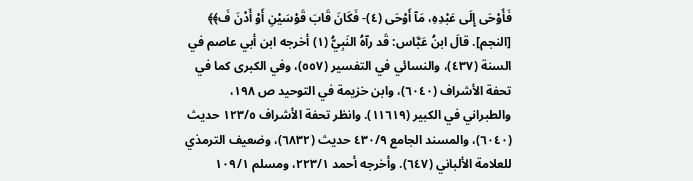فَأَوْحَى إِلَى عَبْدِهِ، مَآ أَوْحَى (٤)- فَكَانَ قَابَ قَوْسَيْنِ أَوْ أَدْنَ فَ﴾﴾ [النجم]. قالَ ابنُ عَبَّاس: قَد رآهُ النَبِيُّ (١) أخرجه ابن أبي عاصم في السنة (٤٣٧)، والنسائي في التفسير (٥٥٧)، وفي الكبرى كما في تحفة الأشراف (٦٠٤٠)، وابن خزيمة في التوحيد ص ١٩٨، والطبراني في الكبير (١١٦١٩). وانظر تحفة الأشراف ١٢٣/٥ حديث (٦٠٤٠)، والمسند الجامع ٤٣٠/٩ حديث (٦٨٣٢)، وضعيف الترمذي للعلامة الألباني (٦٤٧). وأخرجه أحمد ٢٢٣/١، ومسلم ١٠٩/١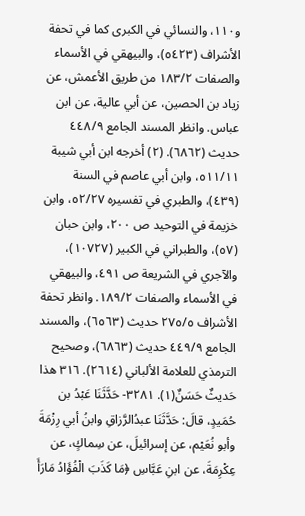و١١٠، والنسائي في الكبرى كما في تحفة الأشراف (٥٤٢٣)، والبيهقي في الأسماء والصفات ١٨٣/٢ من طريق الأعمش، عن زياد بن الحصين، عن أبي عالية، عن ابن عباس. وانظر المسند الجامع ٤٤٨/٩ حدیث (٦٨٦٢). (٢) أخرجه ابن أبي شيبة ٥١١/١١، وابن أبي عاصم في السنة (٤٣٩)، والطبري في تفسيره ٥٢/٢٧، وابن خزيمة في التوحيد ص ٢٠٠، وابن حبان (٥٧)، والطبراني في الكبير (١٠٧٢٧)، والآجري في الشريعة ص ٤٩١، والبيهقي في الأسماء والصفات ١٨٩/٢. وانظر تحفة الأشراف ٢٧٥/٥ حديث (٦٥٦٣)، والمسند الجامع ٤٤٩/٩ حديث (٦٨٦٣)، وصحيح الترمذي للعلامة الألباني (٢٦١٤). ٣١٦ هذا حَديثٌ حَسَنٌ(١). ٣٢٨١- حَدَّثَنَا عَبْدُ بن حُمَيدٍ، قالَ: حَدَّثَنَا عبدُالرَّزاقِ وابنُ أبي رِزْمَةَ وأبو نُعَيْم، عن إسرائيلَ، عن سِماكٍ، عن عِكْرِمَةَ، عن ابنِ عَبَّاسِ ﴿مَا كَذَبَ الْفُؤَادُ مَارَأَ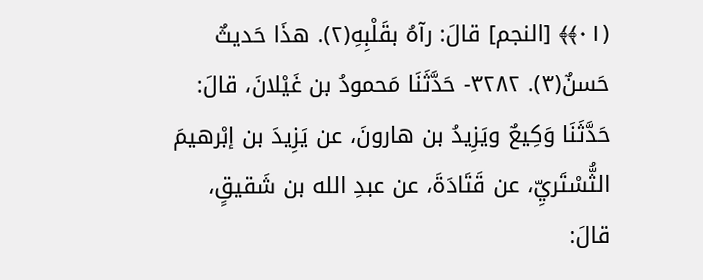(٠١﴾﴾ [النجم] قالَ: رآهُ بقَلْبِهِ(٢). هذَا حَديثٌ حَسنٌ(٣). ٣٢٨٢- حَدَّثَنَا مَحمودُ بن غَيْلانَ، قالَ: حَدَّثَنَا وَكِيعٌ ويَزِيدُ بن هارونَ، عن يَزِيدَ بن إبْرهيمَ الثُّسْتَريِّ، عن قَتَادَةَ، عن عبدِ الله بن شَقيقٍ، قالَ: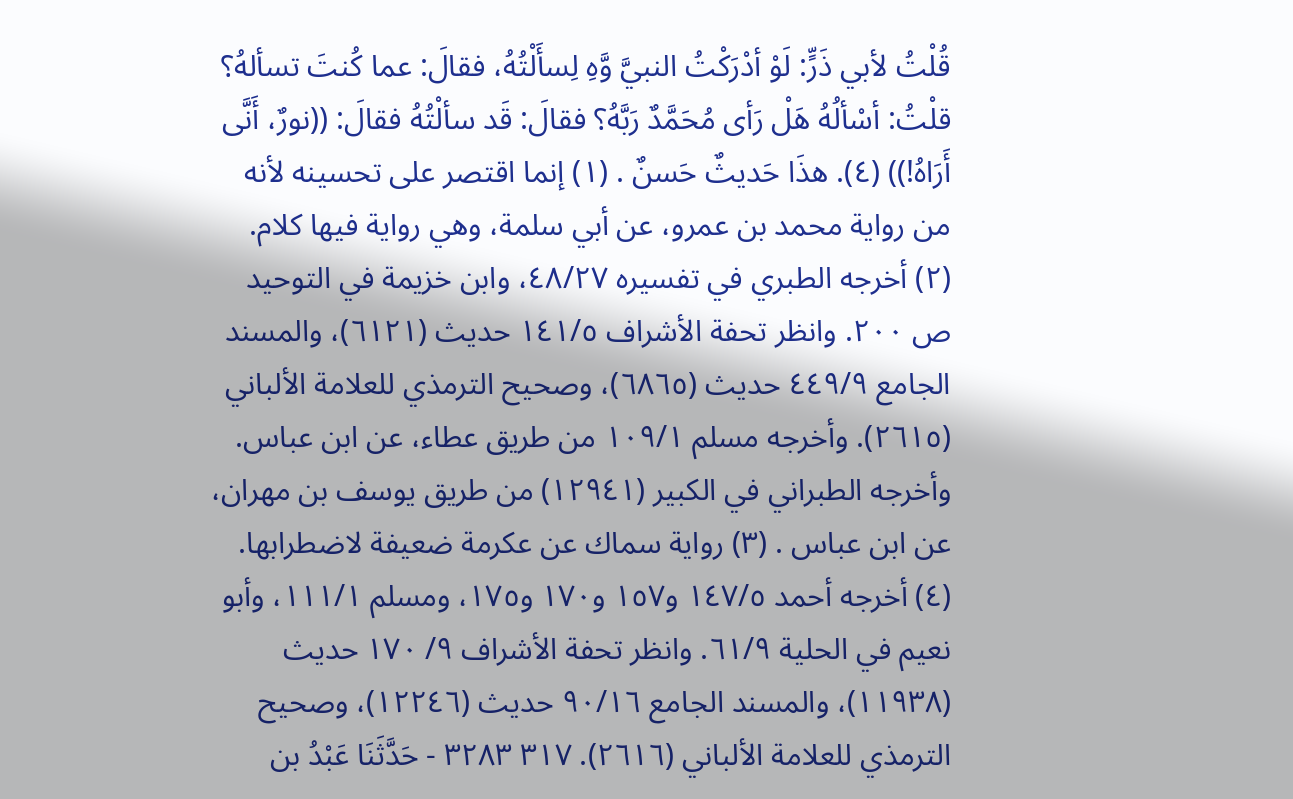قُلْتُ لأبي ذَرٍّ: لَوْ أدْرَكْتُ النبيَّ وَّهِ لِسأَلْتُهُ، فقالَ: عما كُنتَ تسألهُ؟ قلْتُ: أسْألُهُ هَلْ رَأى مُحَمَّدٌ رَبَّهُ؟ فقالَ: قَد سألْتُهُ فقالَ: ((نورٌ، أَنَّى أَرَاهُ!)) (٤). هذَا حَديثٌ حَسنٌ . (١) إنما اقتصر على تحسينه لأنه من رواية محمد بن عمرو، عن أبي سلمة، وهي رواية فيها كلام. (٢) أخرجه الطبري في تفسيره ٤٨/٢٧، وابن خزيمة في التوحيد ص ٢٠٠. وانظر تحفة الأشراف ١٤١/٥ حديث (٦١٢١)، والمسند الجامع ٤٤٩/٩ حديث (٦٨٦٥)، وصحيح الترمذي للعلامة الألباني (٢٦١٥). وأخرجه مسلم ١٠٩/١ من طريق عطاء، عن ابن عباس. وأخرجه الطبراني في الكبير (١٢٩٤١) من طريق يوسف بن مهران، عن ابن عباس . (٣) رواية سماك عن عكرمة ضعيفة لاضطرابها. (٤) أخرجه أحمد ١٤٧/٥ و١٥٧ و١٧٠ و١٧٥، ومسلم ١١١/١، وأبو نعيم في الحلية ٦١/٩. وانظر تحفة الأشراف ٩/ ١٧٠ حديث (١١٩٣٨)، والمسند الجامع ٩٠/١٦ حديث (١٢٢٤٦)، وصحيح الترمذي للعلامة الألباني (٢٦١٦). ٣١٧ ٣٢٨٣ - حَدَّثَنَا عَبْدُ بن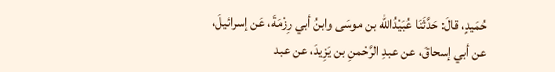حُمَيدٍ، قالَ: حَدَّثَنَا عُبَيْدُالله بن موسَى وابنُ أبي رِزْمَةَ، عَن إسرائيلَ، عن أبي إسحاقَ، عن عبدِ الرَّحْمنِ بن يَزِيدَ، عن عبد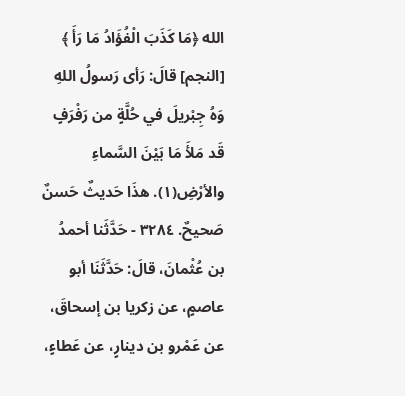الله ﴿مَا كَذَبَ الْفُؤَادُ مَا رَأَ ﴾ [النجم] قالَ: رَأى رَسولُ اللهِ وَهُ جِبْريلَ في حُلَّةٍ من رَفْرَفٍ قَد مَلأَ مَا بَيْنَ السَّماءِ والأرْضِ(١). هذَا حَديثٌ حَسنٌ صَحيحٌ. ٣٢٨٤ - حَدَّثَنا أحمدُ بن عُثْمانَ، قالَ: حَدَّثَنَا أبو عاصمٍ، عن زكريا بن إسحاقَ، عن عَمْرو بن دينارٍ، عن عَطاءٍ،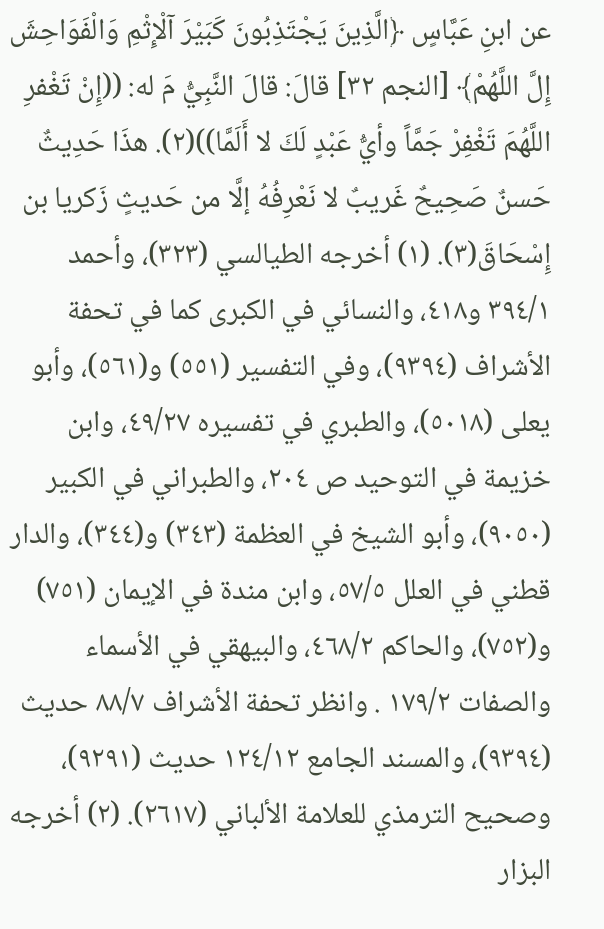عن ابنِ عَبَّاسٍ ﴿الَّذِينَ يَجْتَذِبُونَ كَبَيْرَ آلْإِثْمِ وَالْفَوَاحِشَ إِلَّ اللَّهُمْ﴾ [النجم ٣٢] قالَ: قالَ النَّبِيُّ مَ له: ((إِنْ تَغْفرِ اللَّهُمَ تَغْفِرْ جَمَّاً وأيُّ عَبْدٍ لَكَ لا أَلَمَّا))(٢). هذَا حَدِيثٌ حَسنٌ صَحِيحٌ غَريبٌ لا نَعْرِفُهُ إلَّا من حَديثٍ زَكريا بن إِسْحَاقَ(٣). (١) أخرجه الطيالسي (٣٢٣)، وأحمد ٣٩٤/١ و٤١٨، والنسائي في الكبرى كما في تحفة الأشراف (٩٣٩٤)، وفي التفسير (٥٥١) و(٥٦١)، وأبو يعلى (٥٠١٨)، والطبري في تفسيره ٤٩/٢٧، وابن خزيمة في التوحيد ص ٢٠٤، والطبراني في الكبير (٩٠٥٠)، وأبو الشيخ في العظمة (٣٤٣) و(٣٤٤)، والدار قطني في العلل ٥٧/٥، وابن مندة في الإيمان (٧٥١) و(٧٥٢)، والحاكم ٤٦٨/٢، والبيهقي في الأسماء والصفات ١٧٩/٢ . وانظر تحفة الأشراف ٨٨/٧ حديث (٩٣٩٤)، والمسند الجامع ١٢٤/١٢ حديث (٩٢٩١)، وصحيح الترمذي للعلامة الألباني (٢٦١٧). (٢) أخرجه البزار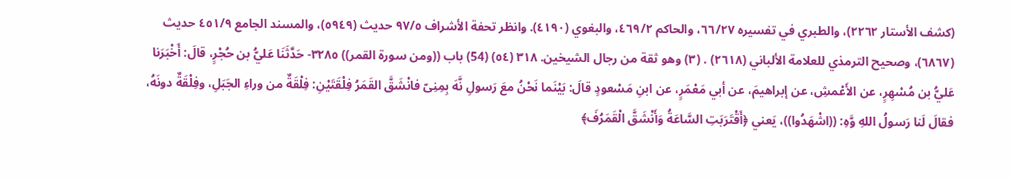(كشف الأستار ٢٢٦٢)، والطبري في تفسيره ٦٦/٢٧، والحاكم ٤٦٩/٢، والبغوي (٤١٩٠). وانظر تحفة الأشراف ٩٧/٥ حديث (٥٩٤٩)، والمسند الجامع ٤٥١/٩ حديث (٦٨٦٧)، وصحيح الترمذي للعلامة الألباني (٢٦١٨) . (٣) وهو ثقة من رجال الشيخين. ٣١٨ (٥٤) (54) باب ((ومن سورة القمر)) ٣٢٨٥- حَدَّثَنَا عَليُّ بن حُجْرٍ، قالَ: أَخْبَرَنا عَليُّ بن مُسْهِرٍ، عن الأَعْمشِ، عن إبراهيمَ، عن أبي مَعْمَرٍ، عن ابنِ مَسْعودٍ قالَ: بَيْنَما نَحْنُ معَ رَسولِ نَّهَ بِمِنِىّ فانْشَقَّ القَمَرُ فِلْقَتَيْنِ: فِلْقَةٌ من وراءِ الجَبَلِ، وفِلْقَةٌ دونَهُ، فقالَ لَنا رَسولُ اللهِ وَّهِ: ((اشْهَدُوا))، يَعني ﴿أَقْتَرَبَتِ السَّاعَةُ وَأَنْشَقَّ الْقَمَرُفَ﴾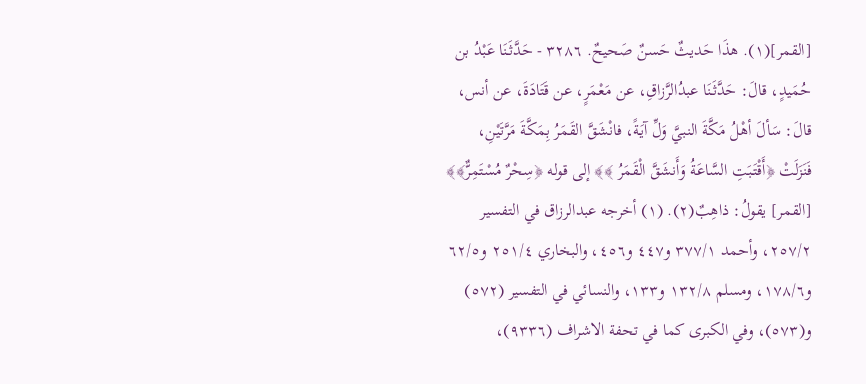[القمر](١). هذَا حَديثٌ حَسنٌ صَحيحٌ. ٣٢٨٦ - حَدَّثَنَا عَبْدُ بن حُمَيدٍ، قالَ: حَدَّثَنَا عبدُالرَّزاقِ، عن مَعْمَرٍ، عن قَتَادَةَ، عن أنس، قالَ: سَألَ أهْلُ مَكَّةَ النبيَّ وَلِّ آيَةً، فانْشَقَّ القَمَرُ بِمَكَّةَ مَرَّتَيْنِ، فَنَزَلَتْ ﴿أَقْتَبَتِ السَّاعَةُ وَأَنشَقَّ الْقَمَرُ ﴾﴾ إلى قوله ﴿سِحْرٌ مُسْتَمِرٌّ﴾﴾ [القمر] يقولُ: ذاهِبٌ(٢). (١) أخرجه عبدالرزاق في التفسير ٢٥٧/٢، وأحمد ٣٧٧/١ و٤٤٧ و٤٥٦، والبخاري ٢٥١/٤ و٦٢/٥ و١٧٨/٦، ومسلم ١٣٢/٨ و١٣٣، والنسائي في التفسير (٥٧٢) و(٥٧٣)، وفي الكبرى كما في تحفة الاشراف (٩٣٣٦)،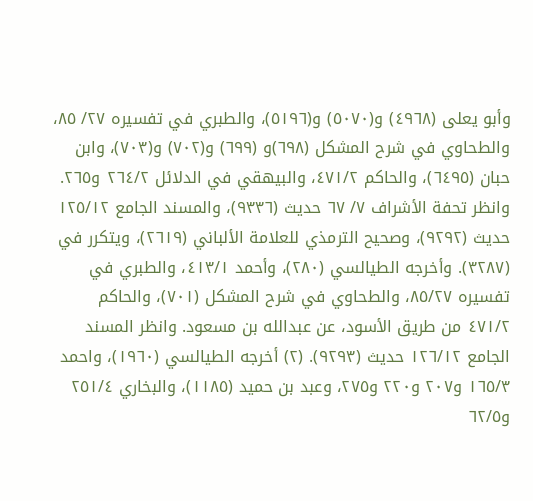وأبو يعلى (٤٩٦٨) و(٥٠٧٠) و(٥١٩٦)، والطبري في تفسيره ٢٧/ ٨٥، والطحاوي في شرح المشكل (٦٩٨)و (٦٩٩) و(٧٠٢) و(٧٠٣)، وابن حبان (٦٤٩٥)، والحاكم ٤٧١/٢، والبيهقي في الدلائل ٢٦٤/٢ و٢٦٥. وانظر تحفة الأشراف ٧/ ٦٧ حديث (٩٣٣٦)، والمسند الجامع ١٢٥/١٢ حديث (٩٢٩٢)، وصحيح الترمذي للعلامة الألباني (٢٦١٩)، ويتكرر في (٣٢٨٧). وأخرجه الطيالسي (٢٨٠)، وأحمد ٤١٣/١، والطبري في تفسيره ٨٥/٢٧، والطحاوي في شرح المشكل (٧٠١)، والحاكم ٤٧١/٢ من طريق الأسود، عن عبدالله بن مسعود. وانظر المسند الجامع ١٢٦/١٢ حديث (٩٢٩٣). (٢) أخرجه الطيالسي (١٩٦٠)، واحمد ١٦٥/٣ و٢٠٧ و٢٢٠ و٢٧٥، وعبد بن حميد (١١٨٥)، والبخاري ٢٥١/٤ و٦٢/٥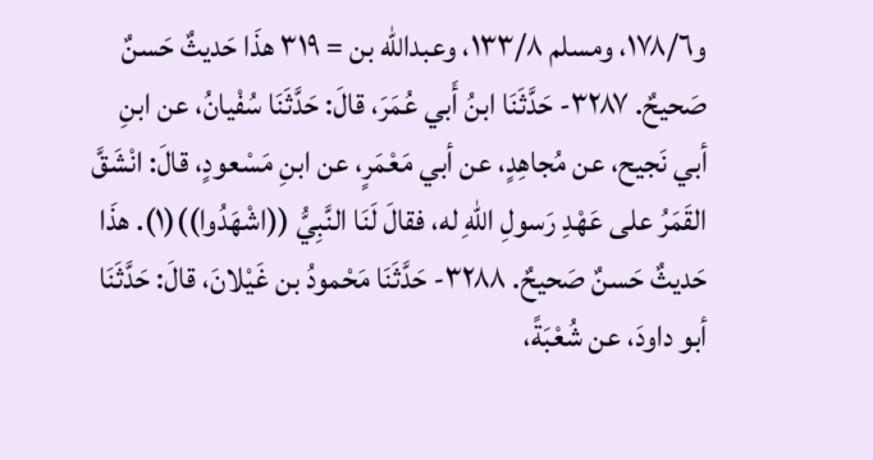و١٧٨/٦، ومسلم ١٣٣/٨، وعبدالله بن = ٣١٩ هذَا حَديثٌ حَسنٌ صَحيحٌ. ٣٢٨٧- حَدَّثَنَا ابنُ أَبي عُمَرَ، قالَ: حَدَّثَنَا سُفْيانُ، عن ابنِ أبي نَجيح، عن مُجاهِدٍ، عن أبي مَعْمَرٍ، عن ابنِ مَسْعودٍ، قالَ: انْشَقَّ القَمَرُ على عَهْدِ رَسولِ اللهِ له، فقالَ لَنَا النَّبِيُّ ((اشْهَدُوا))(١). هذَا حَديثٌ حَسنٌ صَحيحٌ. ٣٢٨٨- حَدَّثَنَا مَحْمودُ بن غَيْلانَ، قالَ: حَدَّثَنَا أبو داودَ، عن شُعْبَةً،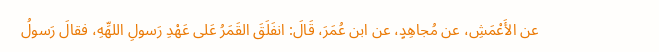عن الأَعْمَشِ، عن مُجاهِدٍ، عن ابن عُمَرَ، قَالَ: انفَلَقَ القَمَرُ عَلى عَهْدِ رَسولِ اللهِّهِ، فقالَ رَسولُ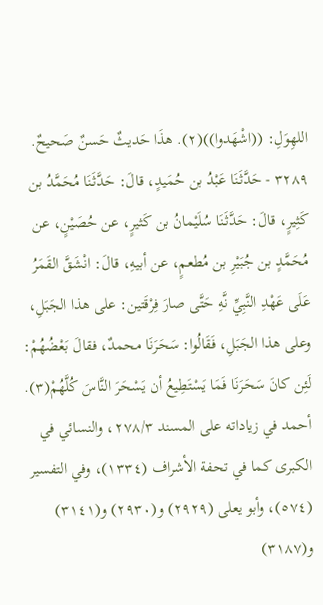اللهِوَلِ: ((اشْهَدوا))(٢). هذَا حَديثٌ حَسنٌ صَحيحٌ. ٣٢٨٩ - حَدَّثَنَا عَبْدُ بن حُمَيدٍ، قالَ: حَدَّثَنَا مُحَمَّدُ بن كَثِيرٍ، قالَ: حَدَّثَنَا سُلَيْمانُ بن كَثيرٍ، عن حُصَيْنٍ، عن مُحَمَّدٍ بن جُبَيْرِ بن مُطعمٍ، عن أبيهِ، قالَ: انْشَقَّ القَمَرُ عَلَى عَهْدِ النَّبِيِّ نَّهِ حَتَّى صارَ فِرْقَتين: على هذا الجَبَلِ، وعلى هذا الجَبَلِ، فَقَالُوا: سَحَرَنَا محمدٌ، فقالَ بَعْضُهُمْ: لَئِن كانَ سَحَرَنَا فَمَا يَسْتَطِيعُ أن يَسْحَرَ النَّاسَ كُلَّهُمْ(٣). أحمد في زياداته على المسند ٢٧٨/٣، والنسائي في الكبرى كما في تحفة الأشراف (١٣٣٤)، وفي التفسير (٥٧٤)، وأبو يعلى (٢٩٢٩) و(٢٩٣٠) و(٣١٤١) و(٣١٨٧)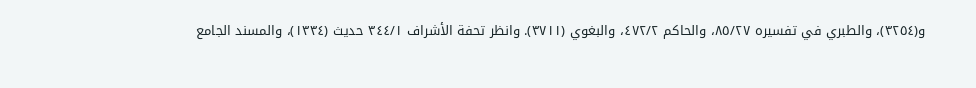و(٣٢٥٤)، والطبري في تفسيره ٨٥/٢٧، والحاكم ٤٧٢/٢، والبغوي (٣٧١١). وانظر تحفة الأشراف ٣٤٤/١ حديث (١٣٣٤)، والمسند الجامع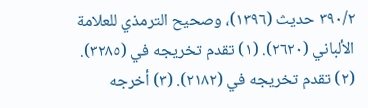٣٩٠/٢ حديث (١٣٩٦)، وصحيح الترمذي للعلامة الألباني (٢٦٢٠). (١) تقدم تخريجه في (٣٢٨٥). (٢) تقدم تخريجه في (٢١٨٢). (٣) أخرجه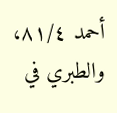أحمد ٨١/٤، والطبري في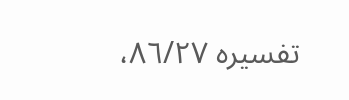تفسيره ٨٦/٢٧،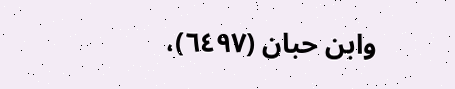وابن حبان (٦٤٩٧)،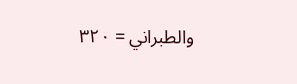والطبراني = ٣٢٠